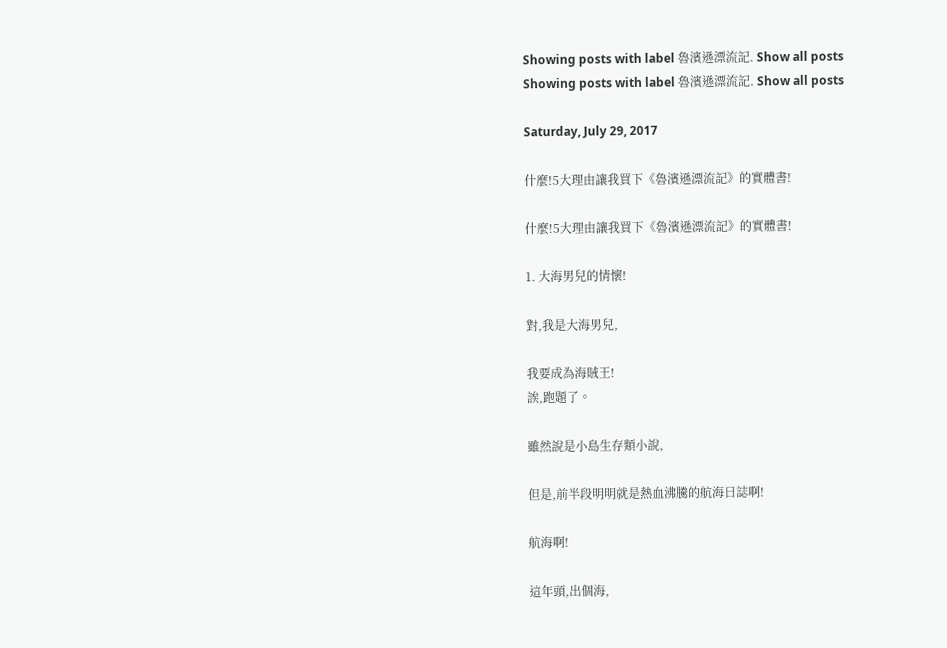Showing posts with label 魯濱遜漂流記. Show all posts
Showing posts with label 魯濱遜漂流記. Show all posts

Saturday, July 29, 2017

什麼!5大理由讓我買下《魯濱遜漂流記》的實體書!

什麼!5大理由讓我買下《魯濱遜漂流記》的實體書!

1. 大海男兒的情懷!

對,我是大海男兒,

我要成為海賊王!
誒,跑題了。

雖然說是小島生存類小說,

但是,前半段明明就是熱血沸騰的航海日誌啊!

航海啊!

這年頭,出個海,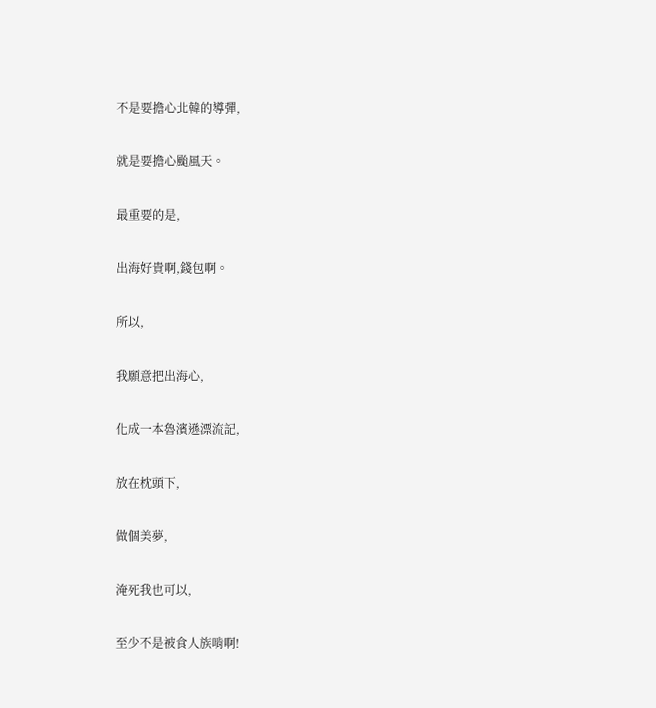不是要擔心北韓的導彈,

就是要擔心颱風天。

最重要的是,

出海好貴啊,錢包啊。

所以,

我願意把出海心,

化成一本魯濱遜漂流記,

放在枕頭下,

做個美夢,

淹死我也可以,

至少不是被食人族啃啊!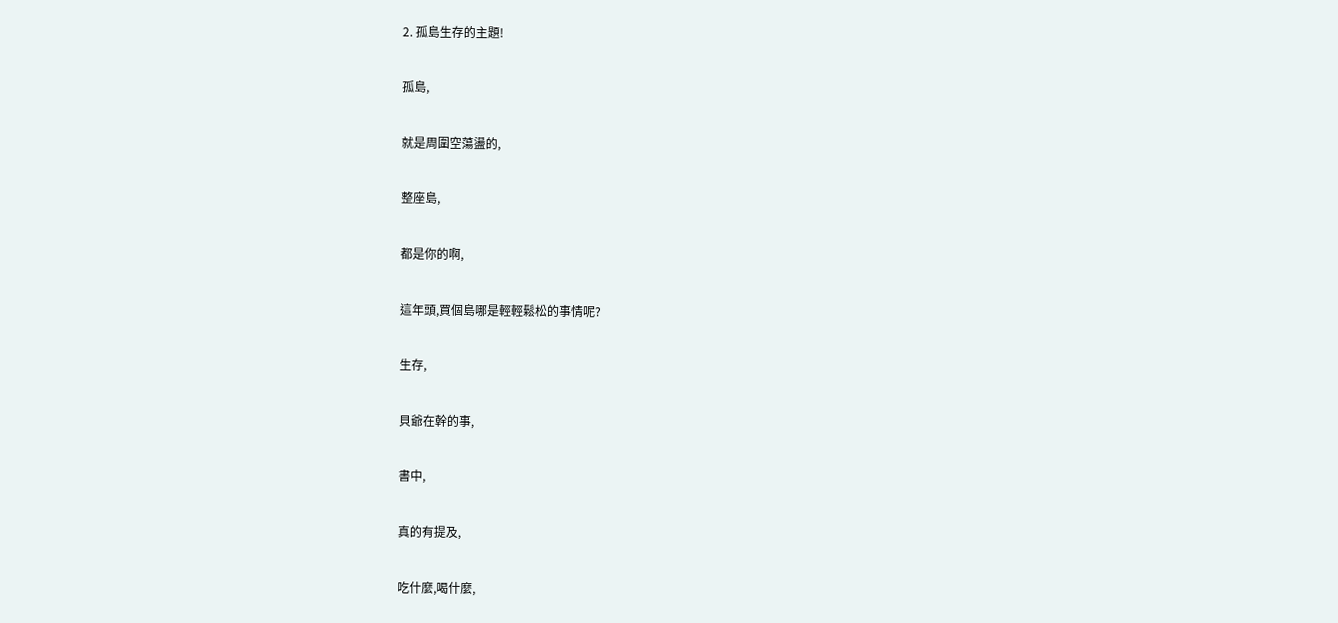2. 孤島生存的主題!

孤島,

就是周圍空蕩盪的,

整座島,

都是你的啊,

這年頭,買個島哪是輕輕鬆松的事情呢?

生存,

貝爺在幹的事,

書中,

真的有提及,

吃什麼,喝什麼,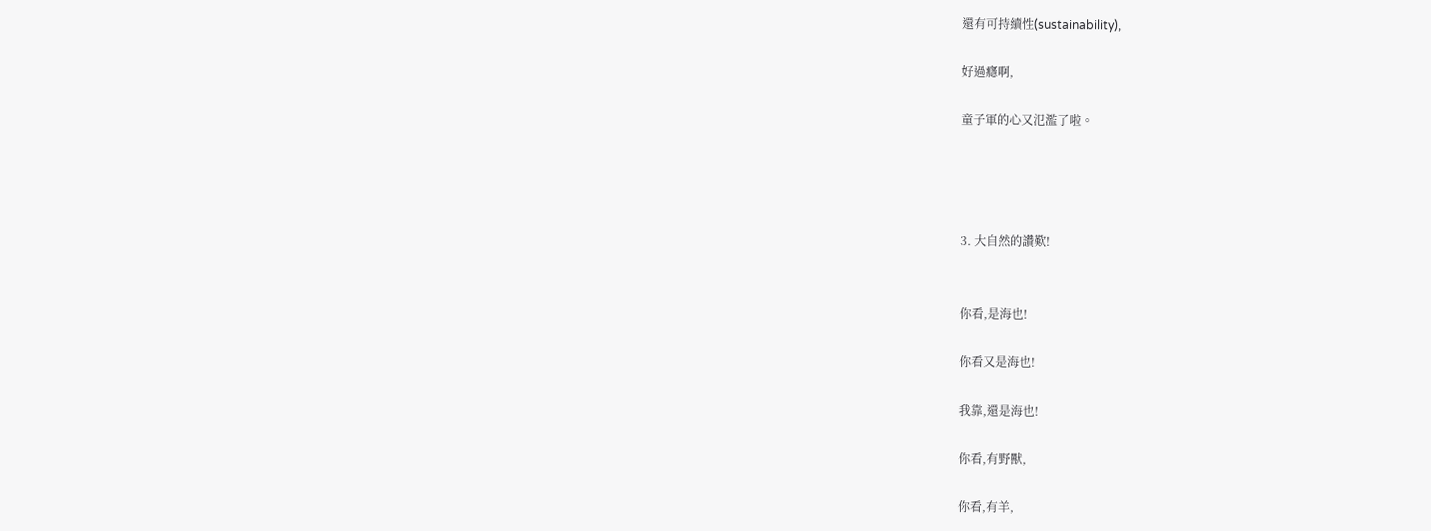還有可持續性(sustainability),

好過癮啊,

童子軍的心又氾濫了啦。




3. 大自然的讚歎!


你看,是海也!

你看又是海也!

我靠,還是海也!

你看,有野獸,

你看,有羊,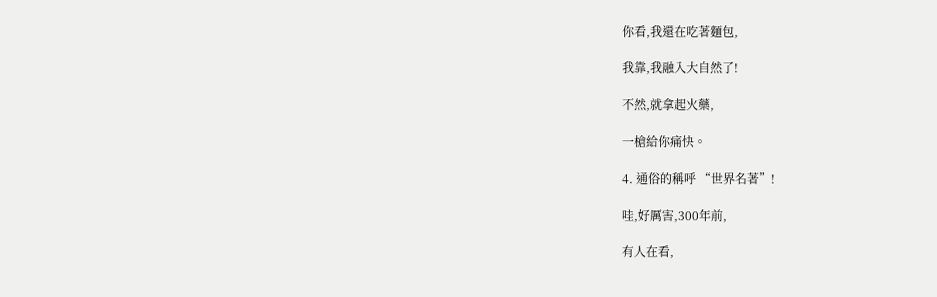你看,我還在吃著麵包,

我靠,我融入大自然了!

不然,就拿起火藥,

一槍給你痛快。

4. 通俗的稱呼 “世界名著”!

哇,好厲害,300年前,

有人在看,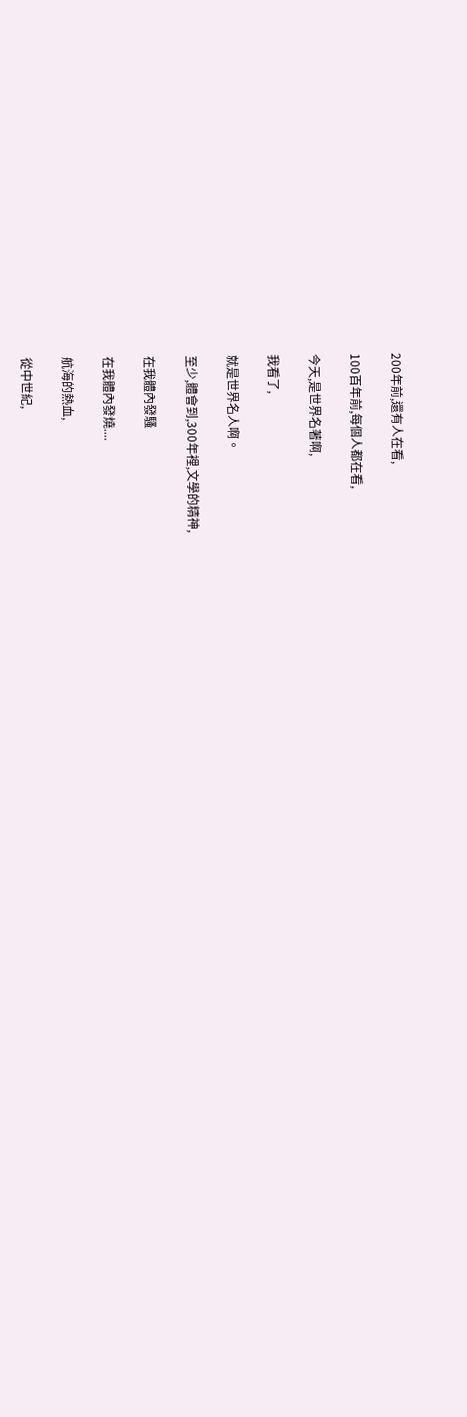200年前,還有人在看,

100百年前,每個人都在看,

今天,是世界名著啊,

我看了,

就是世界名人啊。

至少,體會到,300年裡,文學的精神,

在我體內發騷

在我體內發燒....

航海的熱血,

從中世紀,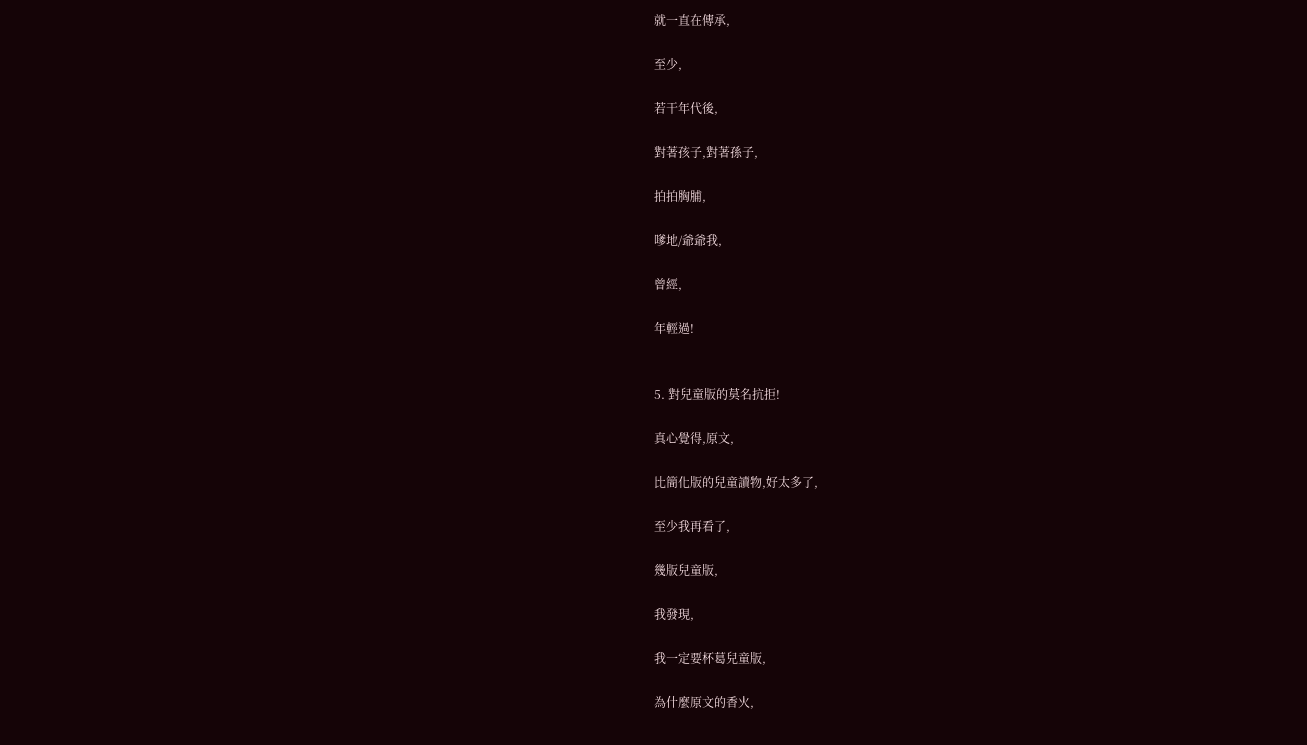就一直在傳承,

至少,

若干年代後,

對著孩子,對著孫子,

拍拍胸脯,

嗲地/爺爺我,

曾經,

年輕過!


5. 對兒童版的莫名抗拒!

真心覺得,原文,

比簡化版的兒童讀物,好太多了,

至少我再看了,

幾版兒童版,

我發現,

我一定要杯葛兒童版,

為什麼原文的香火,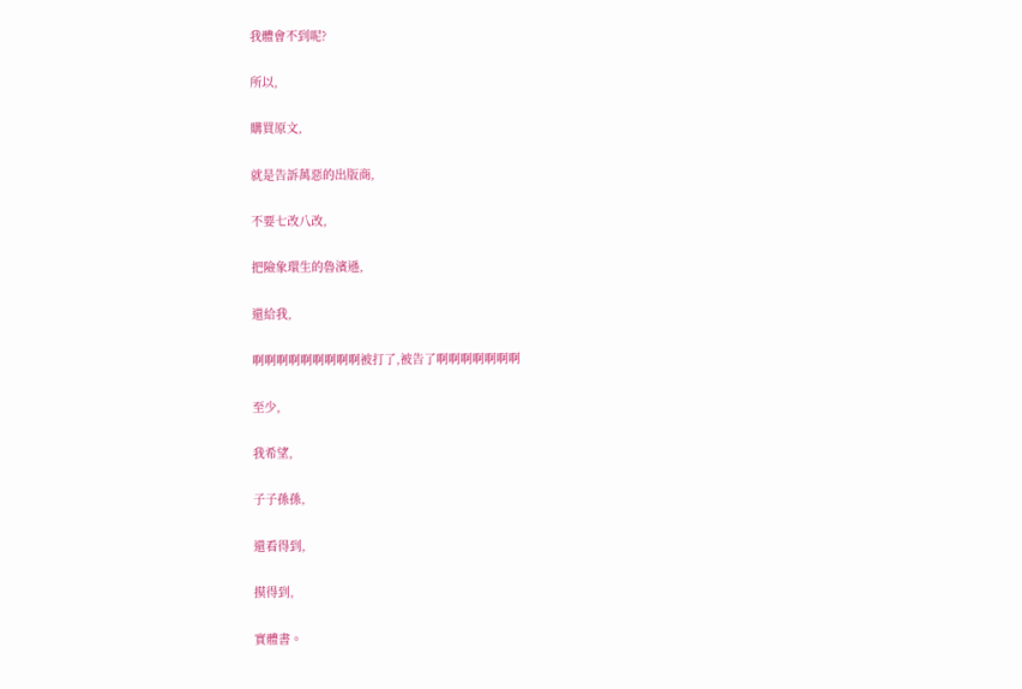我體會不到呢?

所以,

購買原文,

就是告訴萬惡的出版商,

不要七改八改,

把險象環生的魯濱遜,

還給我,

啊啊啊啊啊啊啊啊啊被打了,被告了啊啊啊啊啊啊啊

至少,

我希望,

子子孫孫,

還看得到,

摸得到,

實體書。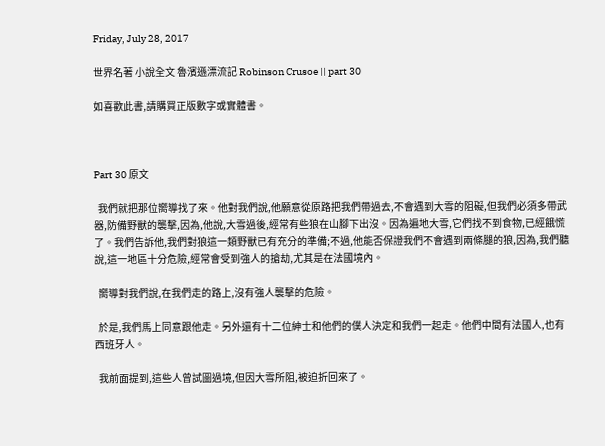Friday, July 28, 2017

世界名著 小說全文 魯濱遜漂流記 Robinson Crusoe || part 30

如喜歡此書,請購買正版數字或實體書。



Part 30 原文

  我們就把那位嚮導找了來。他對我們說,他願意從原路把我們帶過去,不會遇到大雪的阻礙,但我們必須多帶武器,防備野獸的襲擊,因為,他說,大雪過後,經常有些狼在山腳下出沒。因為遍地大雪,它們找不到食物,已經餓慌了。我們告訴他,我們對狼這一類野獸已有充分的準備;不過,他能否保證我們不會遇到兩條腿的狼,因為,我們聽說,這一地區十分危險,經常會受到強人的搶劫,尤其是在法國境內。

  嚮導對我們說,在我們走的路上,沒有強人襲擊的危險。

  於是,我們馬上同意跟他走。另外還有十二位紳士和他們的僕人決定和我們一起走。他們中間有法國人,也有西班牙人。

  我前面提到,這些人曾試圖過境,但因大雪所阻,被迫折回來了。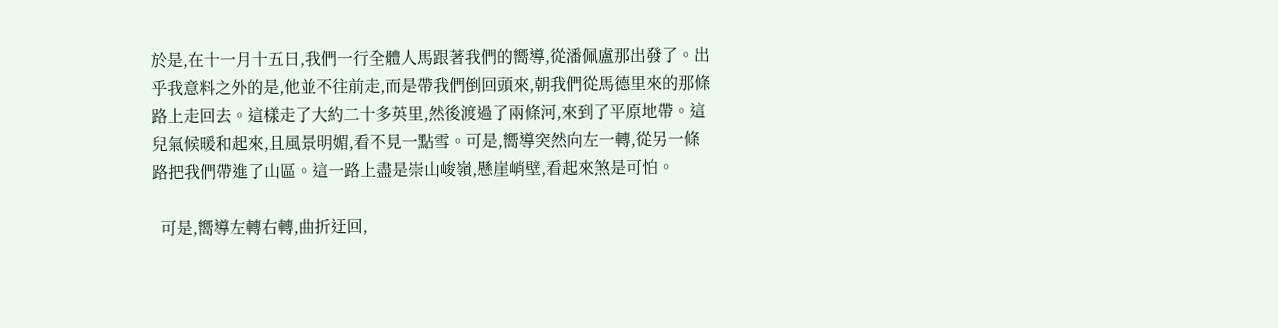於是,在十一月十五日,我們一行全體人馬跟著我們的嚮導,從潘佩盧那出發了。出乎我意料之外的是,他並不往前走,而是帶我們倒回頭來,朝我們從馬德里來的那條路上走回去。這樣走了大約二十多英里,然後渡過了兩條河,來到了平原地帶。這兒氣候暖和起來,且風景明媚,看不見一點雪。可是,嚮導突然向左一轉,從另一條路把我們帶進了山區。這一路上盡是崇山峻嶺,懸崖峭壁,看起來煞是可怕。

  可是,嚮導左轉右轉,曲折迂回,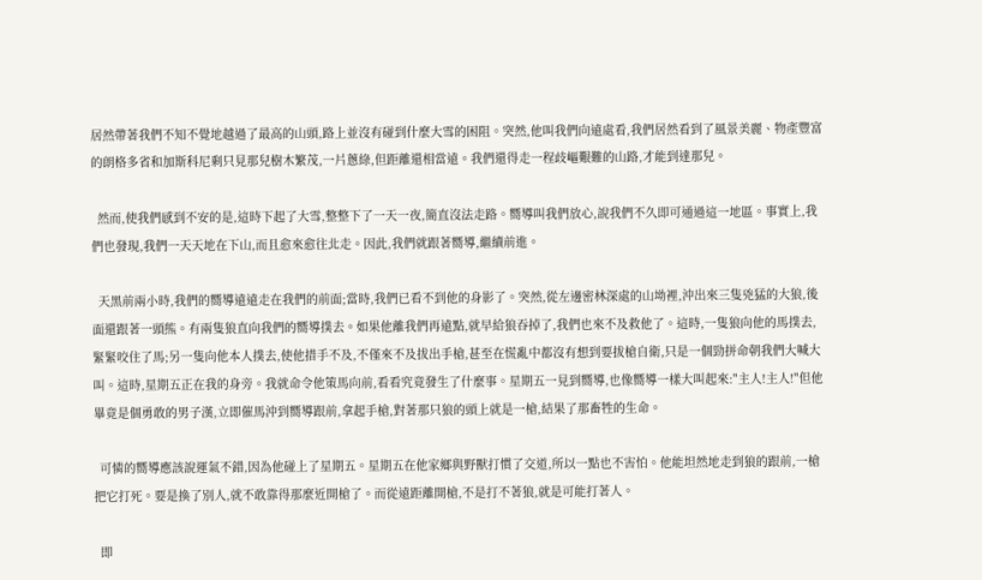居然帶著我們不知不覺地越過了最高的山頭,路上並沒有碰到什麼大雪的困阻。突然,他叫我們向遠處看,我們居然看到了風景美麗、物產豐富的朗格多省和加斯科尼剩只見那兒樹木繁茂,一片蔥綠,但距離還相當遠。我們還得走一程歧嶇艱難的山路,才能到達那兒。

  然而,使我們感到不安的是,這時下起了大雪,整整下了一天一夜,簡直沒法走路。嚮導叫我們放心,說我們不久即可通過這一地區。事實上,我們也發現,我們一天天地在下山,而且愈來愈往北走。因此,我們就跟著嚮導,繼續前進。

  天黑前兩小時,我們的嚮導遠遠走在我們的前面;當時,我們已看不到他的身影了。突然,從左邊密林深處的山坳裡,沖出來三隻兇猛的大狼,後面還跟著一頭熊。有兩隻狼直向我們的嚮導撲去。如果他離我們再遠點,就早給狼吞掉了,我們也來不及救他了。這時,一隻狼向他的馬撲去,緊緊咬住了馬;另一隻向他本人撲去,使他措手不及,不僅來不及拔出手槍,甚至在慌亂中都沒有想到要拔槍自衛,只是一個勁拼命朝我們大喊大叫。這時,星期五正在我的身旁。我就命令他策馬向前,看看究竟發生了什麼事。星期五一見到嚮導,也像嚮導一樣大叫起來:"主人!主人!"但他畢竟是個勇敢的男子漢,立即催馬沖到嚮導跟前,拿起手槍,對著那只狼的頭上就是一槍,結果了那畜牲的生命。

  可憐的嚮導應該說運氣不錯,因為他碰上了星期五。星期五在他家鄉與野獸打慣了交道,所以一點也不害怕。他能坦然地走到狼的跟前,一槍把它打死。要是換了別人,就不敢靠得那麼近開槍了。而從遠距離開槍,不是打不著狼,就是可能打著人。

  即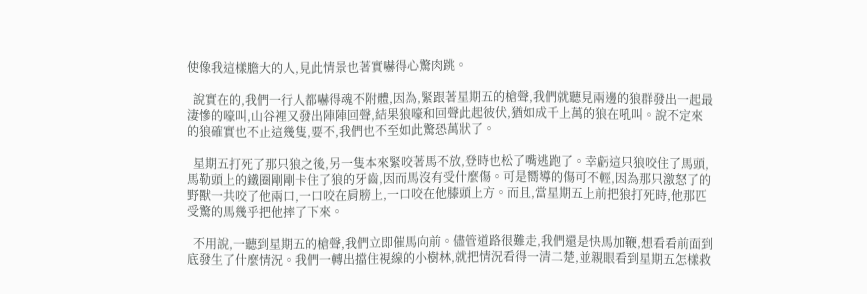使像我這樣膽大的人,見此情景也著實嚇得心驚肉跳。

  說實在的,我們一行人都嚇得魂不附體,因為,緊跟著星期五的槍聲,我們就聽見兩邊的狼群發出一起最淒慘的嚎叫,山谷裡又發出陣陣回聲,結果狼嚎和回聲此起彼伏,猶如成千上萬的狼在吼叫。說不定來的狼確實也不止這幾隻,要不,我們也不至如此驚恐萬狀了。

  星期五打死了那只狼之後,另一隻本來緊咬著馬不放,登時也松了嘴逃跑了。幸虧這只狼咬住了馬頭,馬勒頭上的鐵圈剛剛卡住了狼的牙齒,因而馬沒有受什麼傷。可是嚮導的傷可不輕,因為那只激怒了的野獸一共咬了他兩口,一口咬在肩膀上,一口咬在他膝頭上方。而且,當星期五上前把狼打死時,他那匹受驚的馬幾乎把他摔了下來。

  不用說,一聽到星期五的槍聲,我們立即催馬向前。儘管道路很難走,我們還是快馬加鞭,想看看前面到底發生了什麼情況。我們一轉出擋住視線的小樹林,就把情況看得一清二楚,並親眼看到星期五怎樣救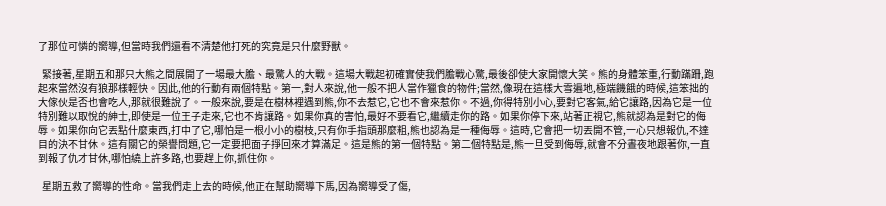了那位可憐的嚮導,但當時我們還看不清楚他打死的究竟是只什麼野獸。

  緊接著,星期五和那只大熊之間展開了一場最大膽、最驚人的大戰。這場大戰起初確實使我們膽戰心驚,最後卻使大家開懷大笑。熊的身體笨重,行動蹣跚,跑起來當然沒有狼那樣輕快。因此,他的行動有兩個特點。第一,對人來說,他一般不把人當作獵食的物件;當然,像現在這樣大雪遍地,極端饑餓的時候,這笨拙的大傢伙是否也會吃人,那就很難說了。一般來說,要是在樹林裡遇到熊,你不去惹它,它也不會來惹你。不過,你得特別小心,要對它客氣,給它讓路,因為它是一位特別難以取悅的紳士,即使是一位王子走來,它也不肯讓路。如果你真的害怕,最好不要看它,繼續走你的路。如果你停下來,站著正視它,熊就認為是對它的侮辱。如果你向它丟點什麼東西,打中了它,哪怕是一根小小的樹枝,只有你手指頭那麼粗,熊也認為是一種侮辱。這時,它會把一切丟開不管,一心只想報仇,不達目的決不甘休。這有關它的榮譽問題,它一定要把面子掙回來才算滿足。這是熊的第一個特點。第二個特點是,熊一旦受到侮辱,就會不分晝夜地跟著你,一直到報了仇才甘休,哪怕繞上許多路,也要趕上你,抓住你。

  星期五救了嚮導的性命。當我們走上去的時候,他正在幫助嚮導下馬,因為嚮導受了傷,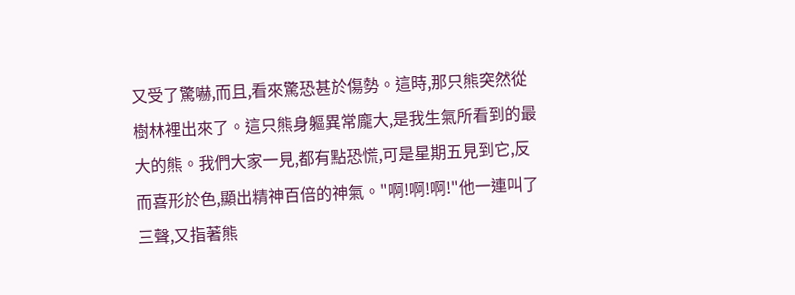又受了驚嚇,而且,看來驚恐甚於傷勢。這時,那只熊突然從樹林裡出來了。這只熊身軀異常龐大,是我生氣所看到的最大的熊。我們大家一見,都有點恐慌,可是星期五見到它,反而喜形於色,顯出精神百倍的神氣。"啊!啊!啊!"他一連叫了三聲,又指著熊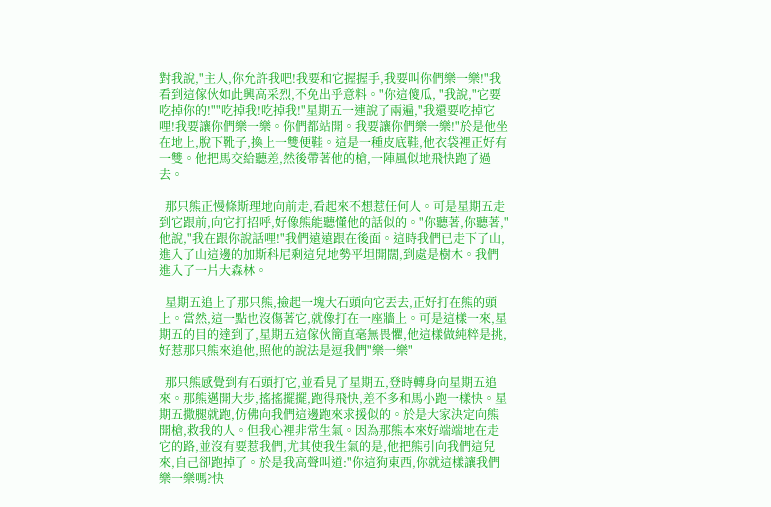對我說,"主人,你允許我吧!我要和它握握手,我要叫你們樂一樂!"我看到這傢伙如此興高采烈,不免出乎意料。"你這傻瓜, "我說,"它要吃掉你的!""吃掉我!吃掉我!"星期五一連說了兩遍,"我還要吃掉它哩!我要讓你們樂一樂。你們都站開。我要讓你們樂一樂!"於是他坐在地上,脫下靴子,換上一雙便鞋。這是一種皮底鞋,他衣袋裡正好有一雙。他把馬交給聽差,然後帶著他的槍,一陣風似地飛快跑了過去。

  那只熊正慢條斯理地向前走,看起來不想惹任何人。可是星期五走到它跟前,向它打招呼,好像熊能聽懂他的話似的。"你聽著,你聽著,"他說,"我在跟你說話哩!"我們遠遠跟在後面。這時我們已走下了山,進入了山這邊的加斯科尼剩這兒地勢平坦開闊,到處是樹木。我們進入了一片大森林。

  星期五追上了那只熊,撿起一塊大石頭向它丟去,正好打在熊的頭上。當然,這一點也沒傷著它,就像打在一座牆上。可是這樣一來,星期五的目的達到了,星期五這傢伙簡直毫無畏懼,他這樣做純粹是挑,好惹那只熊來追他,照他的說法是逗我們"樂一樂"

  那只熊感覺到有石頭打它,並看見了星期五,登時轉身向星期五追來。那熊邁開大步,搖搖擺擺,跑得飛快,差不多和馬小跑一樣快。星期五撒腿就跑,仿佛向我們這邊跑來求援似的。於是大家決定向熊開槍,救我的人。但我心裡非常生氣。因為那熊本來好端端地在走它的路,並沒有要惹我們,尤其使我生氣的是,他把熊引向我們這兒來,自己卻跑掉了。於是我高聲叫道:"你這狗東西,你就這樣讓我們樂一樂嗎?快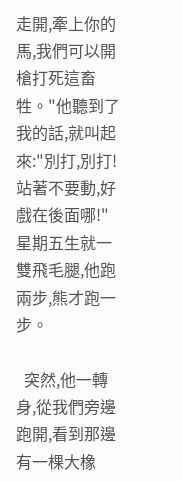走開,牽上你的馬,我們可以開槍打死這畜牲。"他聽到了我的話,就叫起來:"別打,別打!站著不要動,好戲在後面哪!"星期五生就一雙飛毛腿,他跑兩步,熊才跑一步。

  突然,他一轉身,從我們旁邊跑開,看到那邊有一棵大橡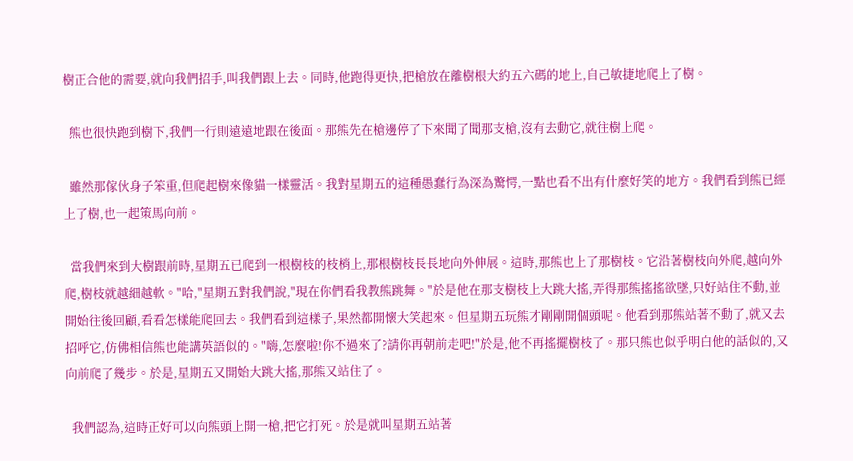樹正合他的需要,就向我們招手,叫我們跟上去。同時,他跑得更快,把槍放在離樹根大約五六碼的地上,自己敏捷地爬上了樹。

  熊也很快跑到樹下,我們一行則遠遠地跟在後面。那熊先在槍邊停了下來聞了聞那支槍,沒有去動它,就往樹上爬。

  雖然那傢伙身子笨重,但爬起樹來像貓一樣靈活。我對星期五的這種愚蠢行為深為驚愕,一點也看不出有什麼好笑的地方。我們看到熊已經上了樹,也一起策馬向前。

  當我們來到大樹跟前時,星期五已爬到一根樹枝的枝梢上,那根樹枝長長地向外伸展。這時,那熊也上了那樹枝。它沿著樹枝向外爬,越向外爬,樹枝就越細越軟。"哈,"星期五對我們說,"現在你們看我教熊跳舞。"於是他在那支樹枝上大跳大搖,弄得那熊搖搖欲墜,只好站住不動,並開始往後回顧,看看怎樣能爬回去。我們看到這樣子,果然都開懷大笑起來。但星期五玩熊才剛剛開個頭呢。他看到那熊站著不動了,就又去招呼它,仿佛相信熊也能講英語似的。"嗨,怎麼啦!你不過來了?請你再朝前走吧!"於是,他不再搖擺樹枝了。那只熊也似乎明白他的話似的,又向前爬了幾步。於是,星期五又開始大跳大搖,那熊又站住了。

  我們認為,這時正好可以向熊頭上開一槍,把它打死。於是就叫星期五站著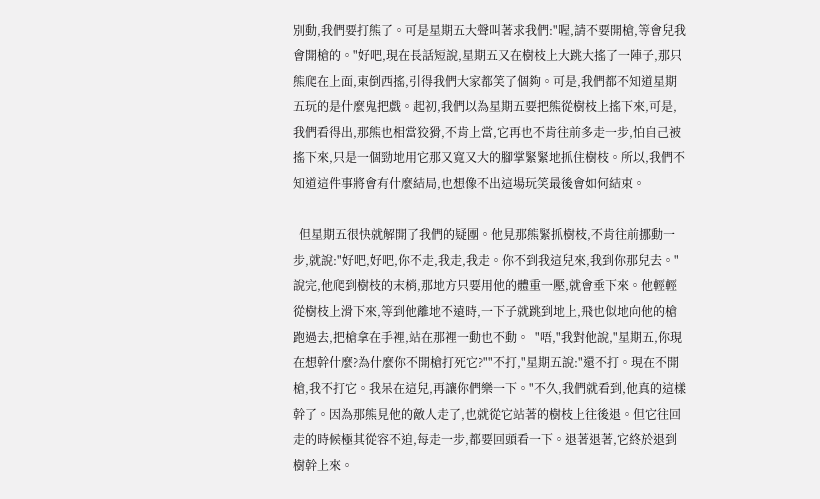別動,我們要打熊了。可是星期五大聲叫著求我們:"喔,請不要開槍,等會兒我會開槍的。"好吧,現在長話短說,星期五又在樹枝上大跳大搖了一陣子,那只熊爬在上面,東倒西搖,引得我們大家都笑了個夠。可是,我們都不知道星期五玩的是什麼鬼把戲。起初,我們以為星期五要把熊從樹枝上搖下來,可是,我們看得出,那熊也相當狡猾,不肯上當,它再也不肯往前多走一步,怕自己被搖下來,只是一個勁地用它那又寬又大的腳掌緊緊地抓住樹枝。所以,我們不知道這件事將會有什麼結局,也想像不出這場玩笑最後會如何結束。

  但星期五很快就解開了我們的疑團。他見那熊緊抓樹枝,不肯往前挪動一步,就說:"好吧,好吧,你不走,我走,我走。你不到我這兒來,我到你那兒去。"說完,他爬到樹枝的末梢,那地方只要用他的體重一壓,就會垂下來。他輕輕從樹枝上滑下來,等到他離地不遠時,一下子就跳到地上,飛也似地向他的槍跑過去,把槍拿在手裡,站在那裡一動也不動。  "唔,"我對他說,"星期五,你現在想幹什麼?為什麼你不開槍打死它?""不打,"星期五說:"還不打。現在不開槍,我不打它。我呆在這兒,再讓你們樂一下。"不久,我們就看到,他真的這樣幹了。因為那熊見他的敵人走了,也就從它站著的樹枝上往後退。但它往回走的時候極其從容不迫,每走一步,都要回頭看一下。退著退著,它終於退到樹幹上來。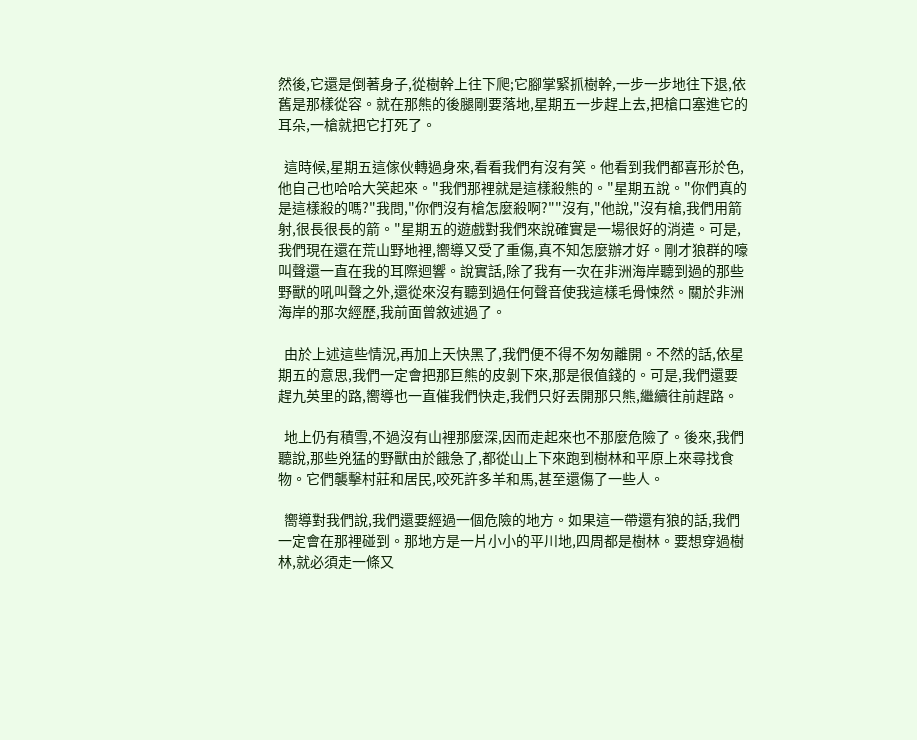然後,它還是倒著身子,從樹幹上往下爬;它腳掌緊抓樹幹,一步一步地往下退,依舊是那樣從容。就在那熊的後腿剛要落地,星期五一步趕上去,把槍口塞進它的耳朵,一槍就把它打死了。

  這時候,星期五這傢伙轉過身來,看看我們有沒有笑。他看到我們都喜形於色,他自己也哈哈大笑起來。"我們那裡就是這樣殺熊的。"星期五說。"你們真的是這樣殺的嗎?"我問,"你們沒有槍怎麼殺啊?""沒有,"他說,"沒有槍,我們用箭射,很長很長的箭。"星期五的遊戲對我們來說確實是一場很好的消遣。可是,我們現在還在荒山野地裡,嚮導又受了重傷,真不知怎麼辦才好。剛才狼群的嚎叫聲還一直在我的耳際迴響。說實話,除了我有一次在非洲海岸聽到過的那些野獸的吼叫聲之外,還從來沒有聽到過任何聲音使我這樣毛骨悚然。關於非洲海岸的那次經歷,我前面曾敘述過了。

  由於上述這些情況,再加上天快黑了,我們便不得不匆匆離開。不然的話,依星期五的意思,我們一定會把那巨熊的皮剝下來,那是很值錢的。可是,我們還要趕九英里的路,嚮導也一直催我們快走,我們只好丟開那只熊,繼續往前趕路。

  地上仍有積雪,不過沒有山裡那麼深,因而走起來也不那麼危險了。後來,我們聽說,那些兇猛的野獸由於餓急了,都從山上下來跑到樹林和平原上來尋找食物。它們襲擊村莊和居民,咬死許多羊和馬,甚至還傷了一些人。

  嚮導對我們說,我們還要經過一個危險的地方。如果這一帶還有狼的話,我們一定會在那裡碰到。那地方是一片小小的平川地,四周都是樹林。要想穿過樹林,就必須走一條又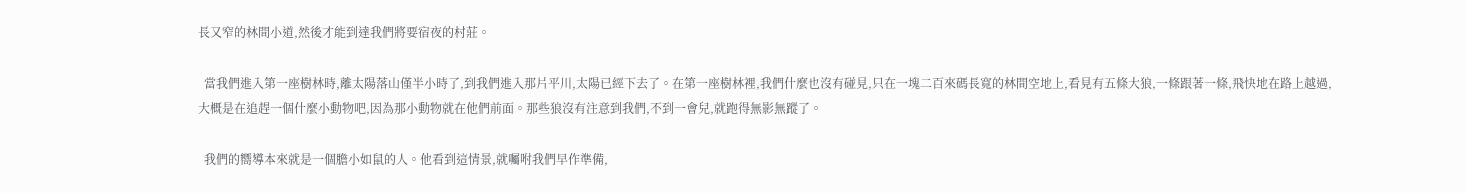長又窄的林間小道,然後才能到達我們將要宿夜的村莊。

  當我們進入第一座樹林時,離太陽落山僅半小時了,到我們進入那片平川,太陽已經下去了。在第一座樹林裡,我們什麼也沒有碰見,只在一塊二百來碼長寬的林間空地上,看見有五條大狼,一條跟著一條,飛快地在路上越過,大概是在追趕一個什麼小動物吧,因為那小動物就在他們前面。那些狼沒有注意到我們,不到一會兒,就跑得無影無蹤了。

  我們的嚮導本來就是一個膽小如鼠的人。他看到這情景,就囑咐我們早作準備,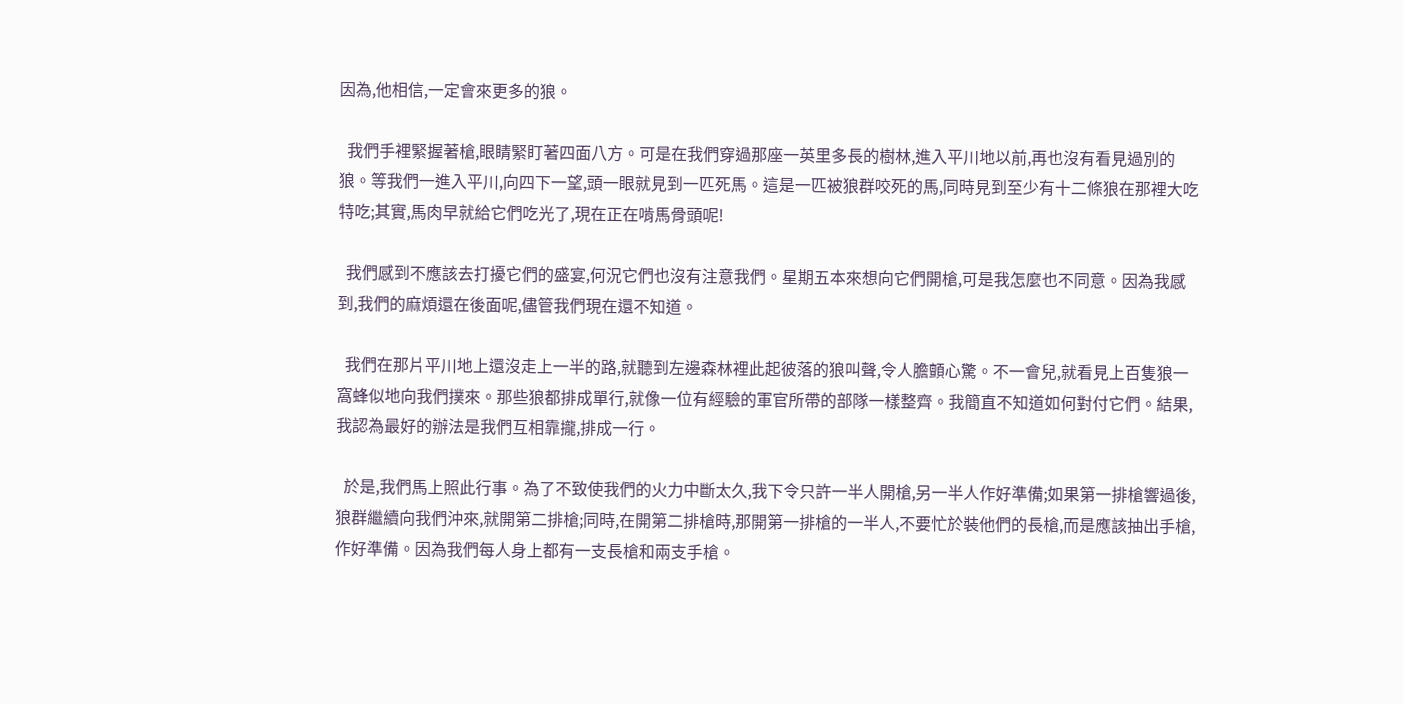因為,他相信,一定會來更多的狼。

  我們手裡緊握著槍,眼睛緊盯著四面八方。可是在我們穿過那座一英里多長的樹林,進入平川地以前,再也沒有看見過別的狼。等我們一進入平川,向四下一望,頭一眼就見到一匹死馬。這是一匹被狼群咬死的馬,同時見到至少有十二條狼在那裡大吃特吃;其實,馬肉早就給它們吃光了,現在正在啃馬骨頭呢!

  我們感到不應該去打擾它們的盛宴,何況它們也沒有注意我們。星期五本來想向它們開槍,可是我怎麼也不同意。因為我感到,我們的麻煩還在後面呢,儘管我們現在還不知道。

  我們在那片平川地上還沒走上一半的路,就聽到左邊森林裡此起彼落的狼叫聲,令人膽顫心驚。不一會兒,就看見上百隻狼一窩蜂似地向我們撲來。那些狼都排成單行,就像一位有經驗的軍官所帶的部隊一樣整齊。我簡直不知道如何對付它們。結果,我認為最好的辦法是我們互相靠攏,排成一行。

  於是,我們馬上照此行事。為了不致使我們的火力中斷太久,我下令只許一半人開槍,另一半人作好準備;如果第一排槍響過後,狼群繼續向我們沖來,就開第二排槍;同時,在開第二排槍時,那開第一排槍的一半人,不要忙於裝他們的長槍,而是應該抽出手槍,作好準備。因為我們每人身上都有一支長槍和兩支手槍。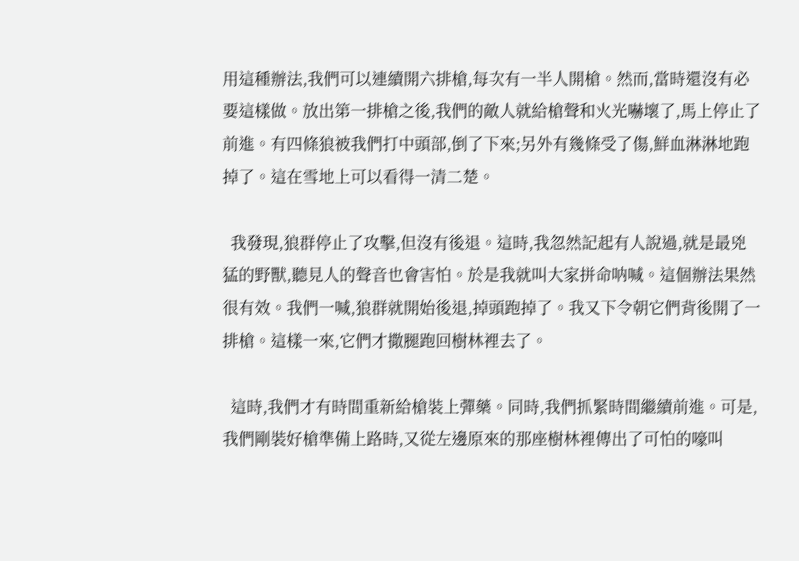用這種辦法,我們可以連續開六排槍,每次有一半人開槍。然而,當時還沒有必要這樣做。放出第一排槍之後,我們的敵人就給槍聲和火光嚇壞了,馬上停止了前進。有四條狼被我們打中頭部,倒了下來;另外有幾條受了傷,鮮血淋淋地跑掉了。這在雪地上可以看得一清二楚。

  我發現,狼群停止了攻擊,但沒有後退。這時,我忽然記起有人說過,就是最兇猛的野獸,聽見人的聲音也會害怕。於是我就叫大家拼命呐喊。這個辦法果然很有效。我們一喊,狼群就開始後退,掉頭跑掉了。我又下令朝它們背後開了一排槍。這樣一來,它們才撒腿跑回樹林裡去了。

  這時,我們才有時間重新給槍裝上彈藥。同時,我們抓緊時間繼續前進。可是,我們剛裝好槍準備上路時,又從左邊原來的那座樹林裡傳出了可怕的嚎叫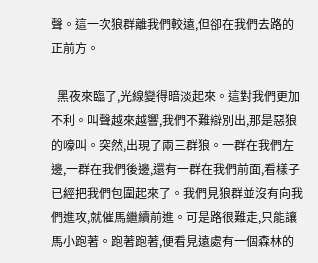聲。這一次狼群離我們較遠,但卻在我們去路的正前方。

  黑夜來臨了,光線變得暗淡起來。這對我們更加不利。叫聲越來越響,我們不難辯別出,那是惡狼的嚎叫。突然,出現了兩三群狼。一群在我們左邊,一群在我們後邊,還有一群在我們前面,看樣子已經把我們包圍起來了。我們見狼群並沒有向我們進攻,就催馬繼續前進。可是路很難走,只能讓馬小跑著。跑著跑著,便看見遠處有一個森林的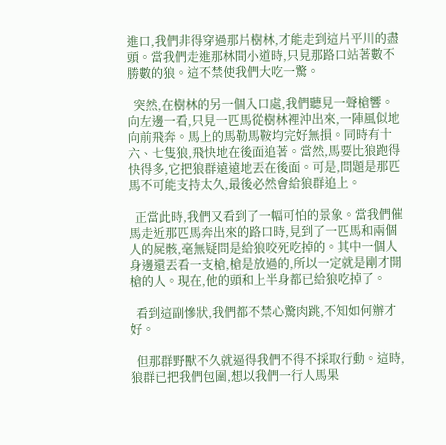進口,我們非得穿過那片樹林,才能走到這片平川的盡頭。當我們走進那林間小道時,只見那路口站著數不勝數的狼。這不禁使我們大吃一驚。

  突然,在樹林的另一個入口處,我們聽見一聲槍響。向左邊一看,只見一匹馬從樹林裡沖出來,一陣風似地向前飛奔。馬上的馬勒馬鞍均完好無損。同時有十六、七隻狼,飛快地在後面追著。當然,馬要比狼跑得快得多,它把狼群遠遠地丟在後面。可是,問題是那匹馬不可能支持太久,最後必然會給狼群追上。

  正當此時,我們又看到了一幅可怕的景象。當我們催馬走近那匹馬奔出來的路口時,見到了一匹馬和兩個人的屍骸,毫無疑問是給狼咬死吃掉的。其中一個人身邊還丟看一支槍,槍是放過的,所以一定就是剛才開槍的人。現在,他的頭和上半身都已給狼吃掉了。

  看到這副慘狀,我們都不禁心驚肉跳,不知如何辦才好。

  但那群野獸不久就逼得我們不得不採取行動。這時,狼群已把我們包圍,想以我們一行人馬果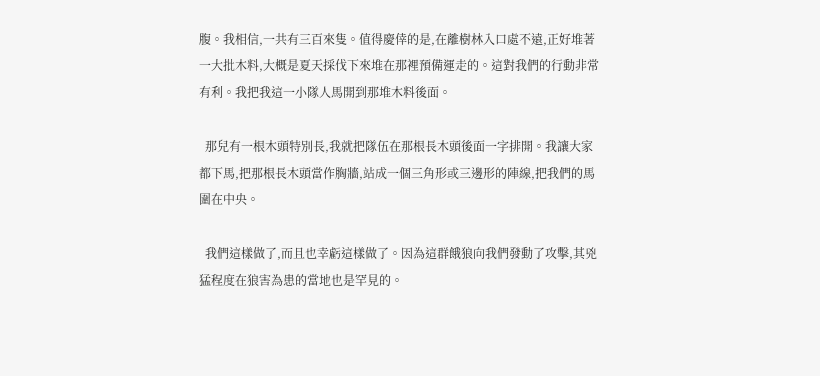腹。我相信,一共有三百來隻。值得慶倖的是,在離樹林入口處不遠,正好堆著一大批木料,大概是夏天採伐下來堆在那裡預備運走的。這對我們的行動非常有利。我把我這一小隊人馬開到那堆木料後面。

  那兒有一根木頭特別長,我就把隊伍在那根長木頭後面一字排開。我讓大家都下馬,把那根長木頭當作胸牆,站成一個三角形或三邊形的陣線,把我們的馬圍在中央。

  我們這樣做了,而且也幸虧這樣做了。因為這群餓狼向我們發動了攻擊,其兇猛程度在狼害為患的當地也是罕見的。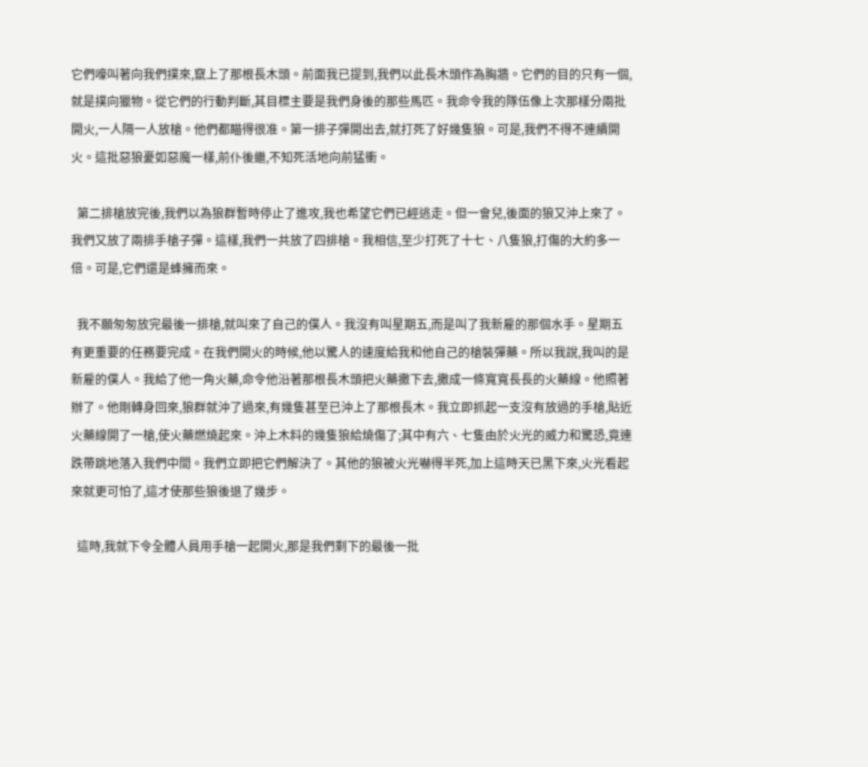它們嚎叫著向我們撲來,竄上了那根長木頭。前面我已提到,我們以此長木頭作為胸牆。它們的目的只有一個,就是撲向獵物。從它們的行動判斷,其目標主要是我們身後的那些馬匹。我命令我的隊伍像上次那樣分兩批開火,一人隔一人放槍。他們都瞄得很准。第一排子彈開出去,就打死了好幾隻狼。可是,我們不得不連續開火。這批惡狼憂如惡魔一樣,前仆後繼,不知死活地向前猛衝。

  第二排槍放完後,我們以為狼群暫時停止了進攻,我也希望它們已經逃走。但一會兒,後面的狼又沖上來了。我們又放了兩排手槍子彈。這樣,我們一共放了四排槍。我相信,至少打死了十七、八隻狼,打傷的大約多一倍。可是,它們還是蜂擁而來。

  我不願匆匆放完最後一排槍,就叫來了自己的僕人。我沒有叫星期五,而是叫了我新雇的那個水手。星期五有更重要的任務要完成。在我們開火的時候,他以驚人的速度給我和他自己的槍裝彈藥。所以我說,我叫的是新雇的僕人。我給了他一角火藥,命令他沿著那根長木頭把火藥撒下去,撒成一條寬寬長長的火藥線。他照著辦了。他剛轉身回來,狼群就沖了過來,有幾隻甚至已沖上了那根長木。我立即抓起一支沒有放過的手槍,貼近火藥線開了一槍,使火藥燃燒起來。沖上木料的幾隻狼給燒傷了;其中有六、七隻由於火光的威力和驚恐,竟連跌帶跳地落入我們中間。我們立即把它們解決了。其他的狼被火光嚇得半死,加上這時天已黑下來,火光看起來就更可怕了,這才使那些狼後退了幾步。

  這時,我就下令全體人員用手槍一起開火,那是我們剩下的最後一批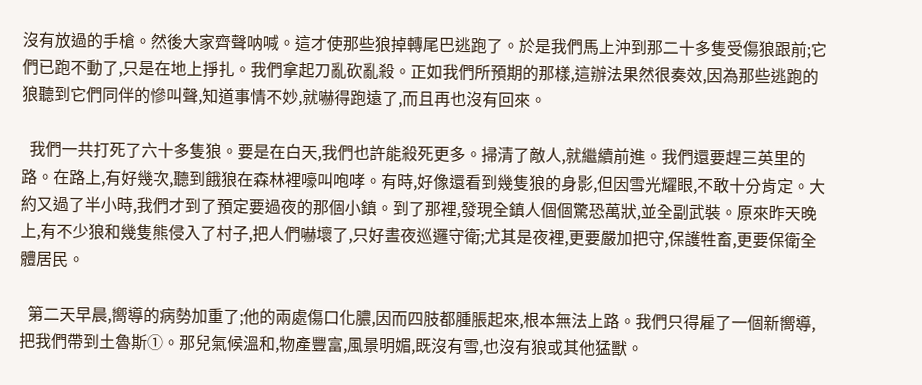沒有放過的手槍。然後大家齊聲呐喊。這才使那些狼掉轉尾巴逃跑了。於是我們馬上沖到那二十多隻受傷狼跟前;它們已跑不動了,只是在地上掙扎。我們拿起刀亂砍亂殺。正如我們所預期的那樣,這辦法果然很奏效,因為那些逃跑的狼聽到它們同伴的慘叫聲,知道事情不妙,就嚇得跑遠了,而且再也沒有回來。

  我們一共打死了六十多隻狼。要是在白天,我們也許能殺死更多。掃清了敵人,就繼續前進。我們還要趕三英里的路。在路上,有好幾次,聽到餓狼在森林裡嚎叫咆哮。有時,好像還看到幾隻狼的身影,但因雪光耀眼,不敢十分肯定。大約又過了半小時,我們才到了預定要過夜的那個小鎮。到了那裡,發現全鎮人個個驚恐萬狀,並全副武裝。原來昨天晚上,有不少狼和幾隻熊侵入了村子,把人們嚇壞了,只好晝夜巡邏守衛;尤其是夜裡,更要嚴加把守,保護牲畜,更要保衛全體居民。

  第二天早晨,嚮導的病勢加重了;他的兩處傷口化膿,因而四肢都腫脹起來,根本無法上路。我們只得雇了一個新嚮導,把我們帶到土魯斯①。那兒氣候溫和,物產豐富,風景明媚,既沒有雪,也沒有狼或其他猛獸。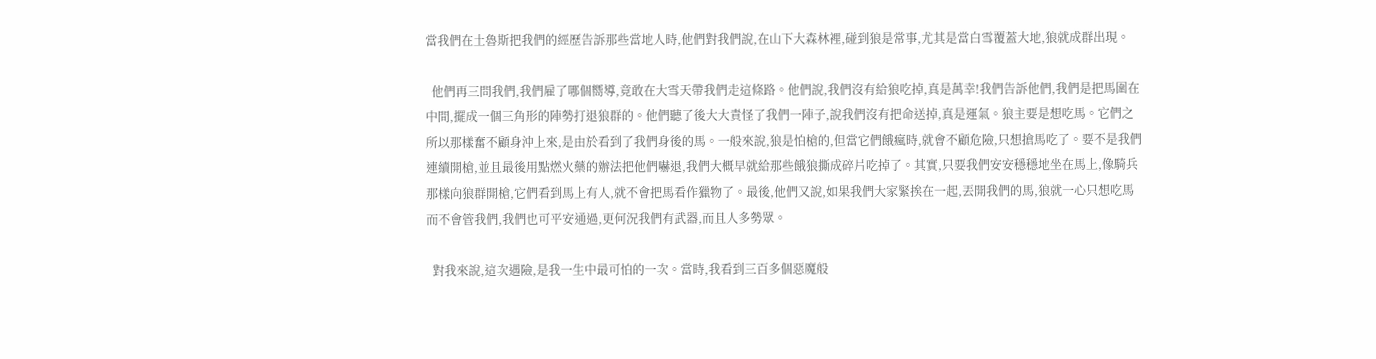當我們在土魯斯把我們的經歷告訴那些當地人時,他們對我們說,在山下大森林裡,碰到狼是常事,尤其是當白雪覆蓋大地,狼就成群出現。

  他們再三問我們,我們雇了哪個嚮導,竟敢在大雪天帶我們走這條路。他們說,我們沒有給狼吃掉,真是萬幸!我們告訴他們,我們是把馬圍在中間,擺成一個三角形的陣勢打退狼群的。他們聽了後大大責怪了我們一陣子,說我們沒有把命送掉,真是運氣。狼主要是想吃馬。它們之所以那樣奮不顧身沖上來,是由於看到了我們身後的馬。一般來說,狼是怕槍的,但當它們餓瘋時,就會不顧危險,只想搶馬吃了。要不是我們連續開槍,並且最後用點燃火藥的辦法把他們嚇退,我們大概早就給那些餓狼撕成碎片吃掉了。其實,只要我們安安穩穩地坐在馬上,像騎兵那樣向狼群開槍,它們看到馬上有人,就不會把馬看作獵物了。最後,他們又說,如果我們大家緊挨在一起,丟開我們的馬,狼就一心只想吃馬而不會管我們,我們也可平安通過,更何況我們有武器,而且人多勢眾。

  對我來說,這次遇險,是我一生中最可怕的一次。當時,我看到三百多個惡魔般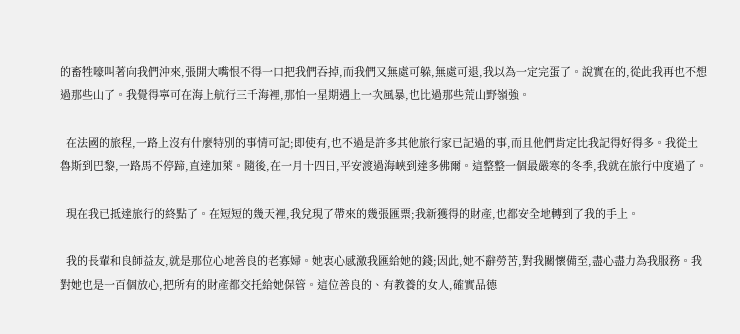的畜牲嚎叫著向我們沖來,張開大嘴恨不得一口把我們吞掉,而我們又無處可躲,無處可退,我以為一定完蛋了。說實在的,從此我再也不想過那些山了。我覺得寧可在海上航行三千海裡,那怕一星期遇上一次風暴,也比過那些荒山野嶺強。

  在法國的旅程,一路上沒有什麼特別的事情可記;即使有,也不過是許多其他旅行家已記過的事,而且他們肯定比我記得好得多。我從土魯斯到巴黎,一路馬不停蹄,直達加萊。隨後,在一月十四日,平安渡過海峽到達多佛爾。這整整一個最嚴寒的冬季,我就在旅行中度過了。

  現在我已抵達旅行的終點了。在短短的幾天裡,我兌現了帶來的幾張匯票;我新獲得的財產,也都安全地轉到了我的手上。

  我的長輩和良師益友,就是那位心地善良的老寡婦。她衷心感激我匯給她的錢;因此,她不辭勞苦,對我關懷備至,盡心盡力為我服務。我對她也是一百個放心,把所有的財產都交托給她保管。這位善良的、有教養的女人,確實品德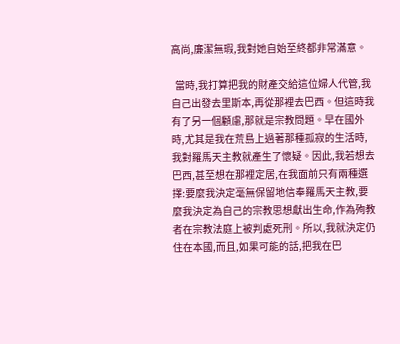高尚,廉潔無瑕,我對她自始至終都非常滿意。

  當時,我打算把我的財產交給這位婦人代管,我自己出發去里斯本,再從那裡去巴西。但這時我有了另一個顧慮,那就是宗教問題。早在國外時,尤其是我在荒島上過著那種孤寂的生活時,我對羅馬天主教就產生了懷疑。因此,我若想去巴西,甚至想在那裡定居,在我面前只有兩種選擇:要麼我決定毫無保留地信奉羅馬天主教,要麼我決定為自己的宗教思想獻出生命,作為殉教者在宗教法庭上被判處死刑。所以,我就決定仍住在本國,而且,如果可能的話,把我在巴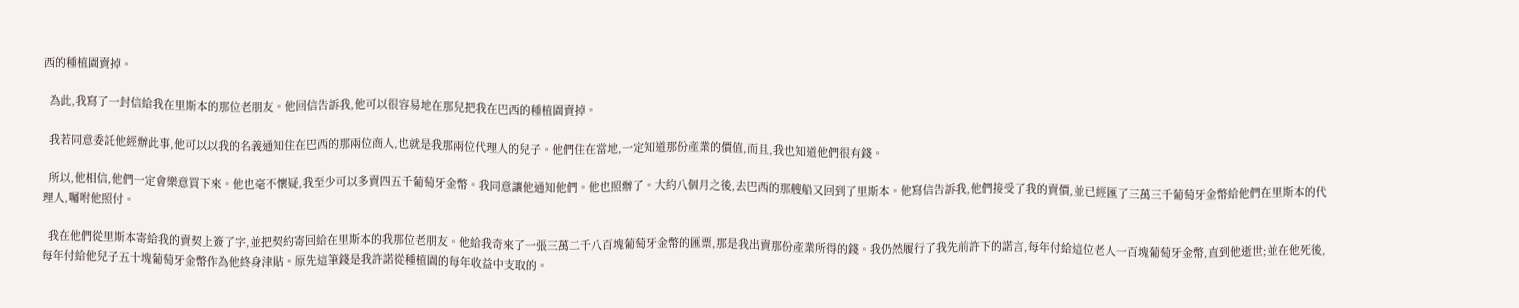西的種植園賣掉。

  為此,我寫了一封信給我在里斯本的那位老朋友。他回信告訴我,他可以很容易地在那兒把我在巴西的種植園賣掉。

  我若同意委託他經辦此事,他可以以我的名義通知住在巴西的那兩位商人,也就是我那兩位代理人的兒子。他們住在當地,一定知道那份產業的價值,而且,我也知道他們很有錢。

  所以,他相信,他們一定會樂意買下來。他也毫不懷疑,我至少可以多賣四五千葡萄牙金幣。我同意讓他通知他們。他也照辦了。大約八個月之後,去巴西的那艘船又回到了里斯本。他寫信告訴我,他們接受了我的賣價,並已經匯了三萬三千葡萄牙金幣給他們在里斯本的代理人,囑咐他照付。

  我在他們從里斯本寄給我的賣契上簽了字,並把契約寄回給在里斯本的我那位老朋友。他給我奇來了一張三萬二千八百塊葡萄牙金幣的匯票,那是我出賣那份產業所得的錢。我仍然履行了我先前許下的諾言,每年付給這位老人一百塊葡萄牙金幣,直到他逝世;並在他死後,每年付給他兒子五十塊葡萄牙金幣作為他終身津貼。原先這筆錢是我許諾從種植園的每年收益中支取的。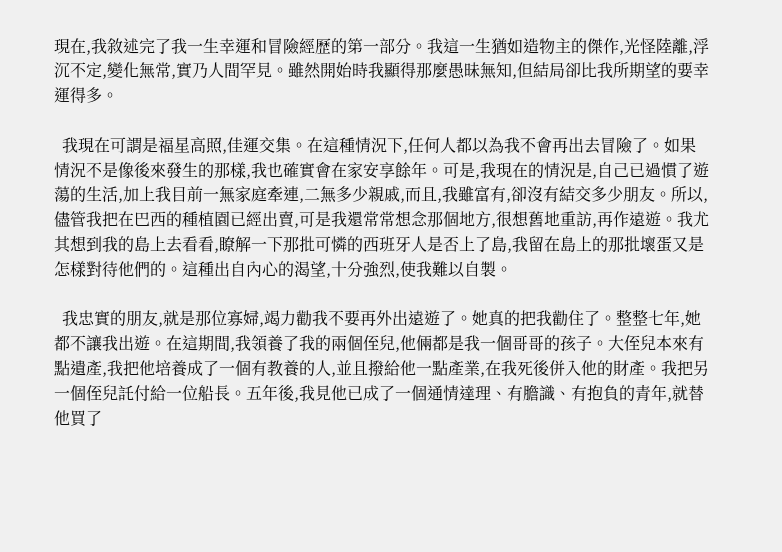現在,我敘述完了我一生幸運和冒險經歷的第一部分。我這一生猶如造物主的傑作,光怪陸離,浮沉不定,變化無常,實乃人間罕見。雖然開始時我顯得那麼愚昧無知,但結局卻比我所期望的要幸運得多。

  我現在可謂是福星高照,佳運交集。在這種情況下,任何人都以為我不會再出去冒險了。如果情況不是像後來發生的那樣,我也確實會在家安享餘年。可是,我現在的情況是,自己已過慣了遊蕩的生活,加上我目前一無家庭牽連,二無多少親戚,而且,我雖富有,卻沒有結交多少朋友。所以,儘管我把在巴西的種植園已經出賣,可是我還常常想念那個地方,很想舊地重訪,再作遠遊。我尤其想到我的島上去看看,瞭解一下那批可憐的西班牙人是否上了島,我留在島上的那批壞蛋又是怎樣對待他們的。這種出自內心的渴望,十分強烈,使我難以自製。

  我忠實的朋友,就是那位寡婦,竭力勸我不要再外出遠遊了。她真的把我勸住了。整整七年,她都不讓我出遊。在這期間,我領養了我的兩個侄兒,他倆都是我一個哥哥的孩子。大侄兒本來有點遺產,我把他培養成了一個有教養的人,並且撥給他一點產業,在我死後併入他的財產。我把另一個侄兒託付給一位船長。五年後,我見他已成了一個通情達理、有膽識、有抱負的青年,就替他買了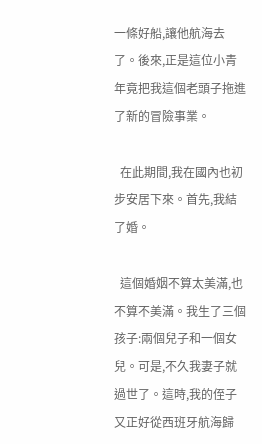一條好船,讓他航海去了。後來,正是這位小青年竟把我這個老頭子拖進了新的冒險事業。

  在此期間,我在國內也初步安居下來。首先,我結了婚。

  這個婚姻不算太美滿,也不算不美滿。我生了三個孩子:兩個兒子和一個女兒。可是,不久我妻子就過世了。這時,我的侄子又正好從西班牙航海歸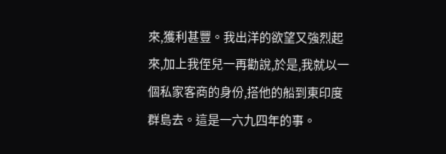來,獲利甚豐。我出洋的欲望又強烈起來,加上我侄兒一再勸說,於是,我就以一個私家客商的身份,搭他的船到東印度群島去。這是一六九四年的事。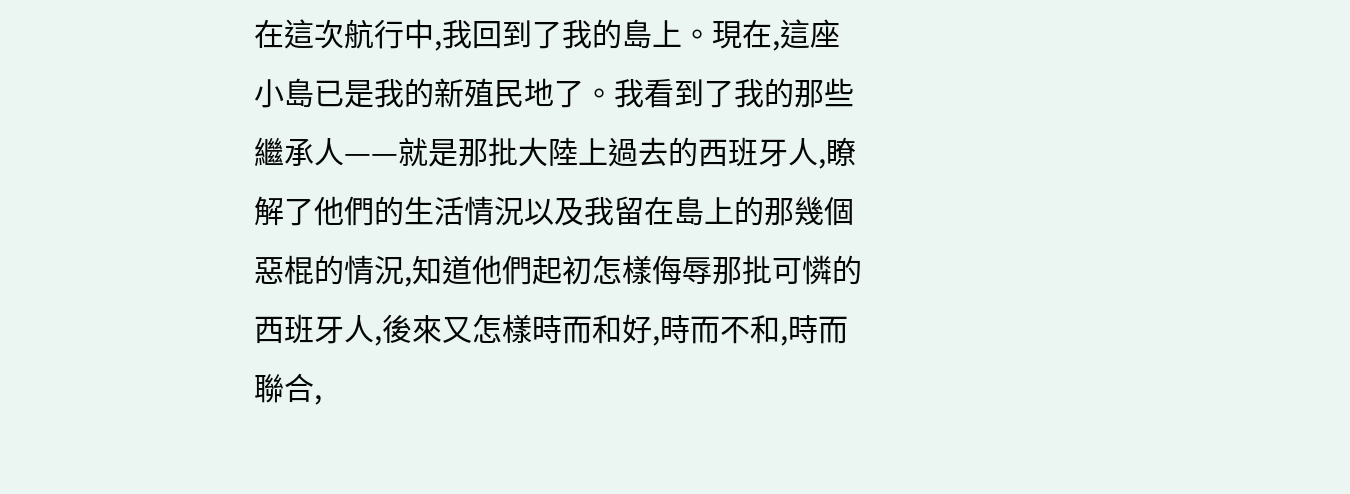在這次航行中,我回到了我的島上。現在,這座小島已是我的新殖民地了。我看到了我的那些繼承人——就是那批大陸上過去的西班牙人,瞭解了他們的生活情況以及我留在島上的那幾個惡棍的情況,知道他們起初怎樣侮辱那批可憐的西班牙人,後來又怎樣時而和好,時而不和,時而聯合,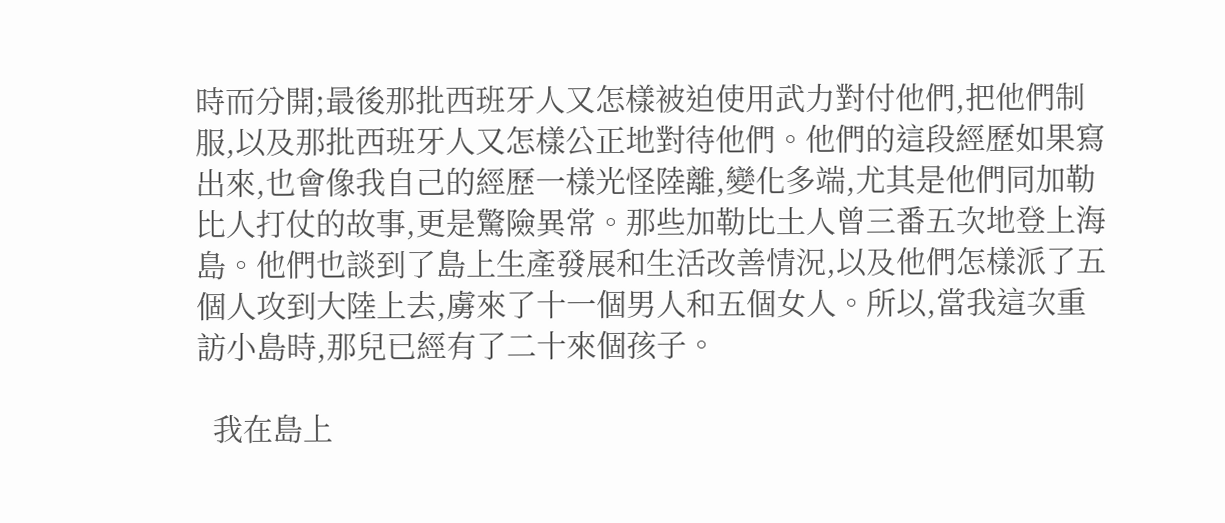時而分開;最後那批西班牙人又怎樣被迫使用武力對付他們,把他們制服,以及那批西班牙人又怎樣公正地對待他們。他們的這段經歷如果寫出來,也會像我自己的經歷一樣光怪陸離,變化多端,尤其是他們同加勒比人打仗的故事,更是驚險異常。那些加勒比土人曾三番五次地登上海島。他們也談到了島上生產發展和生活改善情況,以及他們怎樣派了五個人攻到大陸上去,虜來了十一個男人和五個女人。所以,當我這次重訪小島時,那兒已經有了二十來個孩子。

  我在島上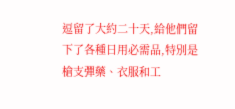逗留了大約二十天,給他們留下了各種日用必需品,特別是槍支彈藥、衣服和工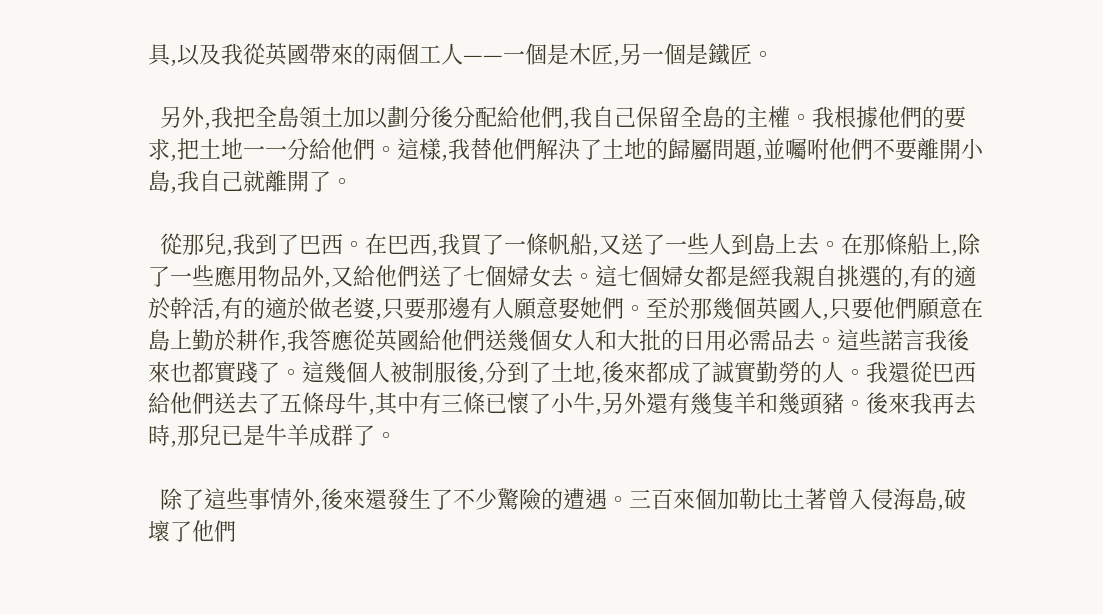具,以及我從英國帶來的兩個工人——一個是木匠,另一個是鐵匠。

  另外,我把全島領土加以劃分後分配給他們,我自己保留全島的主權。我根據他們的要求,把土地一一分給他們。這樣,我替他們解決了土地的歸屬問題,並囑咐他們不要離開小島,我自己就離開了。

  從那兒,我到了巴西。在巴西,我買了一條帆船,又送了一些人到島上去。在那條船上,除了一些應用物品外,又給他們送了七個婦女去。這七個婦女都是經我親自挑選的,有的適於幹活,有的適於做老婆,只要那邊有人願意娶她們。至於那幾個英國人,只要他們願意在島上勤於耕作,我答應從英國給他們送幾個女人和大批的日用必需品去。這些諾言我後來也都實踐了。這幾個人被制服後,分到了土地,後來都成了誠實勤勞的人。我還從巴西給他們送去了五條母牛,其中有三條已懷了小牛,另外還有幾隻羊和幾頭豬。後來我再去時,那兒已是牛羊成群了。

  除了這些事情外,後來還發生了不少驚險的遭遇。三百來個加勒比土著曾入侵海島,破壞了他們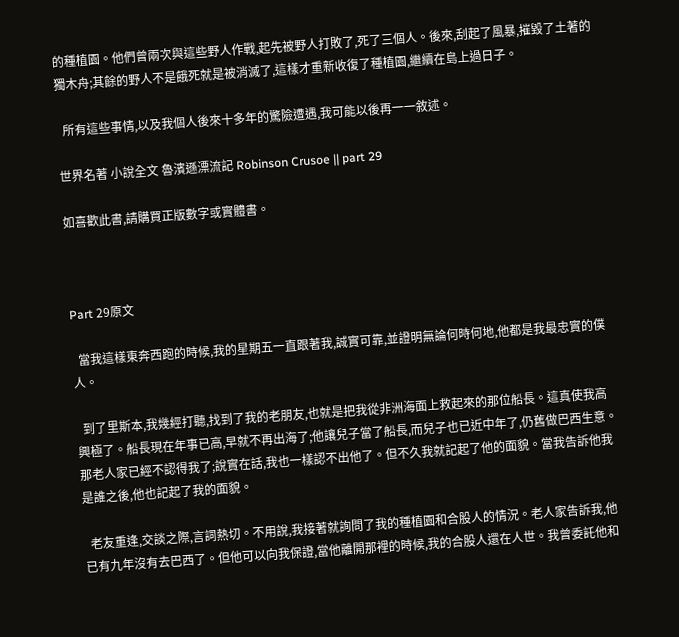的種植園。他們曾兩次與這些野人作戰,起先被野人打敗了,死了三個人。後來,刮起了風暴,摧毀了土著的獨木舟;其餘的野人不是餓死就是被消滅了,這樣才重新收復了種植園,繼續在島上過日子。

  所有這些事情,以及我個人後來十多年的驚險遭遇,我可能以後再一一敘述。

世界名著 小說全文 魯濱遜漂流記 Robinson Crusoe || part 29

如喜歡此書,請購買正版數字或實體書。



Part 29原文

  當我這樣東奔西跑的時候,我的星期五一直跟著我,誠實可靠,並證明無論何時何地,他都是我最忠實的僕人。

  到了里斯本,我幾經打聽,找到了我的老朋友,也就是把我從非洲海面上救起來的那位船長。這真使我高興極了。船長現在年事已高,早就不再出海了;他讓兒子當了船長,而兒子也已近中年了,仍舊做巴西生意。那老人家已經不認得我了;說實在話,我也一樣認不出他了。但不久我就記起了他的面貌。當我告訴他我是誰之後,他也記起了我的面貌。

  老友重逢,交談之際,言詞熱切。不用說,我接著就詢問了我的種植園和合股人的情況。老人家告訴我,他已有九年沒有去巴西了。但他可以向我保證,當他離開那裡的時候,我的合股人還在人世。我曾委託他和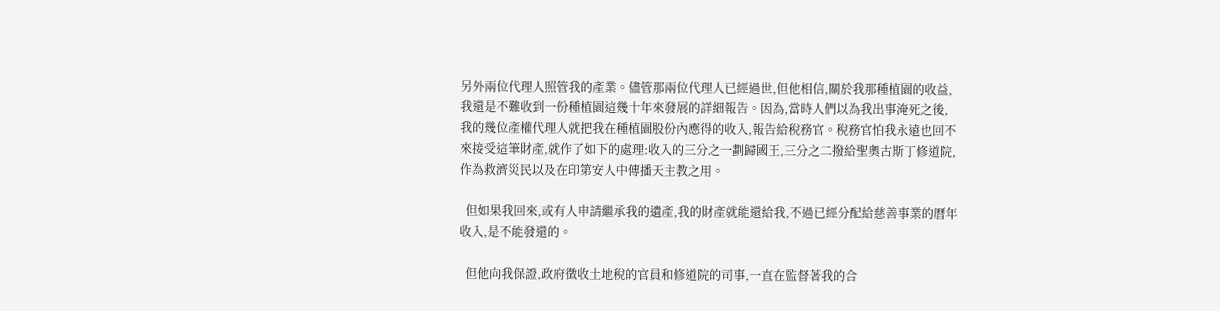另外兩位代理人照管我的產業。儘管那兩位代理人已經過世,但他相信,關於我那種植園的收益,我還是不難收到一份種植園這幾十年來發展的詳細報告。因為,當時人們以為我出事淹死之後,我的幾位產權代理人就把我在種植園股份內應得的收入,報告給稅務官。稅務官怕我永遠也回不來接受這筆財產,就作了如下的處理:收入的三分之一劃歸國王,三分之二撥給聖奧古斯丁修道院,作為救濟災民以及在印第安人中傳播天主教之用。

  但如果我回來,或有人申請繼承我的遺產,我的財產就能還給我,不過已經分配給慈善事業的曆年收入,是不能發還的。

  但他向我保證,政府徵收土地稅的官員和修道院的司事,一直在監督著我的合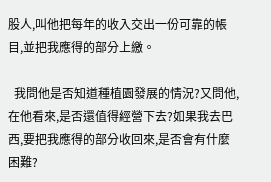股人,叫他把每年的收入交出一份可靠的帳目,並把我應得的部分上繳。

  我問他是否知道種植園發展的情況?又問他,在他看來,是否還值得經營下去?如果我去巴西,要把我應得的部分收回來,是否會有什麼困難?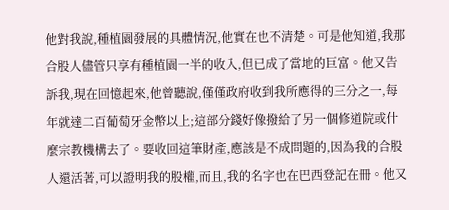他對我說,種植園發展的具體情況,他實在也不清楚。可是他知道,我那合股人儘管只享有種植園一半的收入,但已成了當地的巨富。他又告訴我,現在回憶起來,他曾聽說,僅僅政府收到我所應得的三分之一,每年就達二百葡萄牙金幣以上;這部分錢好像撥給了另一個修道院或什麼宗教機構去了。要收回這筆財產,應該是不成問題的,因為我的合股人還活著,可以證明我的股權,而且,我的名字也在巴西登記在冊。他又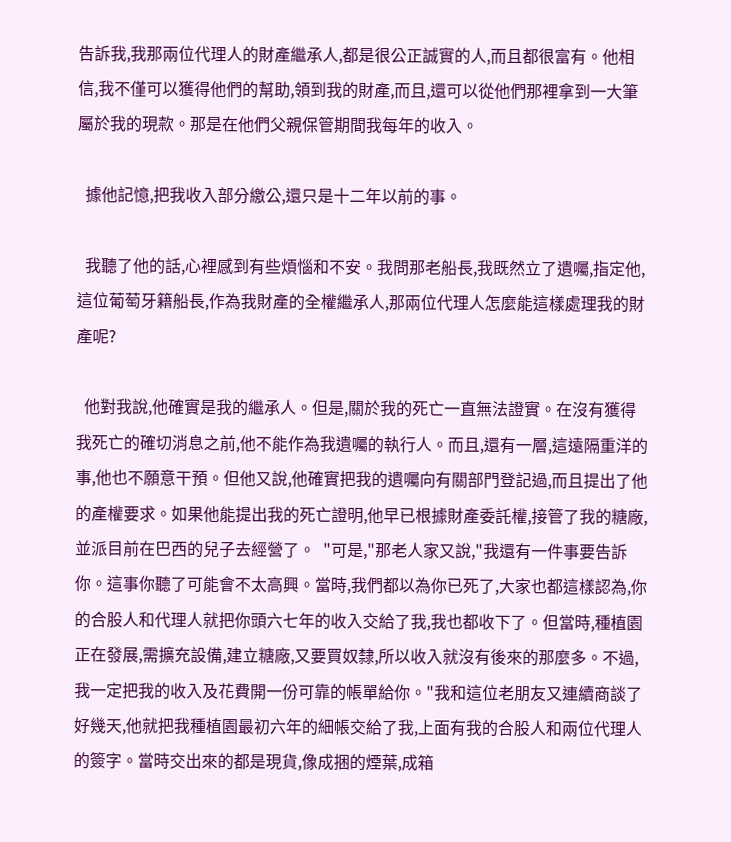告訴我,我那兩位代理人的財產繼承人,都是很公正誠實的人,而且都很富有。他相信,我不僅可以獲得他們的幫助,領到我的財產,而且,還可以從他們那裡拿到一大筆屬於我的現款。那是在他們父親保管期間我每年的收入。

  據他記憶,把我收入部分繳公,還只是十二年以前的事。

  我聽了他的話,心裡感到有些煩惱和不安。我問那老船長,我既然立了遺囑,指定他,這位葡萄牙籍船長,作為我財產的全權繼承人,那兩位代理人怎麼能這樣處理我的財產呢?

  他對我說,他確實是我的繼承人。但是,關於我的死亡一直無法證實。在沒有獲得我死亡的確切消息之前,他不能作為我遺囑的執行人。而且,還有一層,這遠隔重洋的事,他也不願意干預。但他又說,他確實把我的遺囑向有關部門登記過,而且提出了他的產權要求。如果他能提出我的死亡證明,他早已根據財產委託權,接管了我的糖廠,並派目前在巴西的兒子去經營了。  "可是,"那老人家又說,"我還有一件事要告訴你。這事你聽了可能會不太高興。當時,我們都以為你已死了,大家也都這樣認為,你的合股人和代理人就把你頭六七年的收入交給了我,我也都收下了。但當時,種植園正在發展,需擴充設備,建立糖廠,又要買奴隸,所以收入就沒有後來的那麼多。不過,我一定把我的收入及花費開一份可靠的帳單給你。"我和這位老朋友又連續商談了好幾天,他就把我種植園最初六年的細帳交給了我,上面有我的合股人和兩位代理人的簽字。當時交出來的都是現貨,像成捆的煙葉,成箱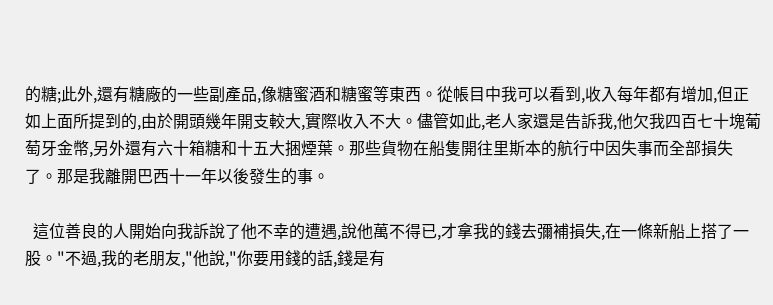的糖;此外,還有糖廠的一些副產品,像糖蜜酒和糖蜜等東西。從帳目中我可以看到,收入每年都有增加,但正如上面所提到的,由於開頭幾年開支較大,實際收入不大。儘管如此,老人家還是告訴我,他欠我四百七十塊葡萄牙金幣,另外還有六十箱糖和十五大捆煙葉。那些貨物在船隻開往里斯本的航行中因失事而全部損失了。那是我離開巴西十一年以後發生的事。

  這位善良的人開始向我訴說了他不幸的遭遇,說他萬不得已,才拿我的錢去彌補損失,在一條新船上搭了一股。"不過,我的老朋友,"他說,"你要用錢的話,錢是有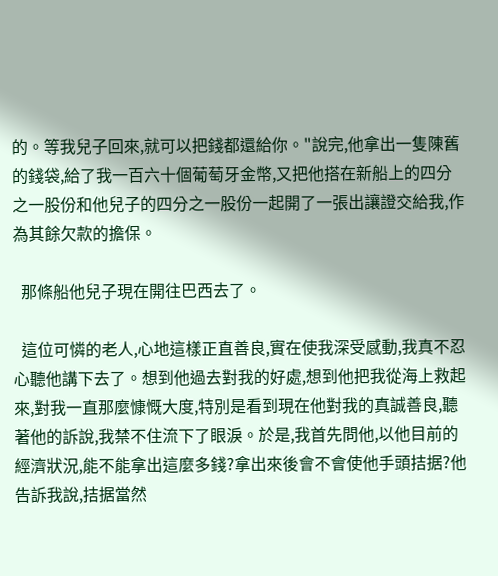的。等我兒子回來,就可以把錢都還給你。"說完,他拿出一隻陳舊的錢袋,給了我一百六十個葡萄牙金幣,又把他搭在新船上的四分之一股份和他兒子的四分之一股份一起開了一張出讓證交給我,作為其餘欠款的擔保。

  那條船他兒子現在開往巴西去了。

  這位可憐的老人,心地這樣正直善良,實在使我深受感動,我真不忍心聽他講下去了。想到他過去對我的好處,想到他把我從海上救起來,對我一直那麼慷慨大度,特別是看到現在他對我的真誠善良,聽著他的訴說,我禁不住流下了眼淚。於是,我首先問他,以他目前的經濟狀況,能不能拿出這麼多錢?拿出來後會不會使他手頭拮据?他告訴我說,拮据當然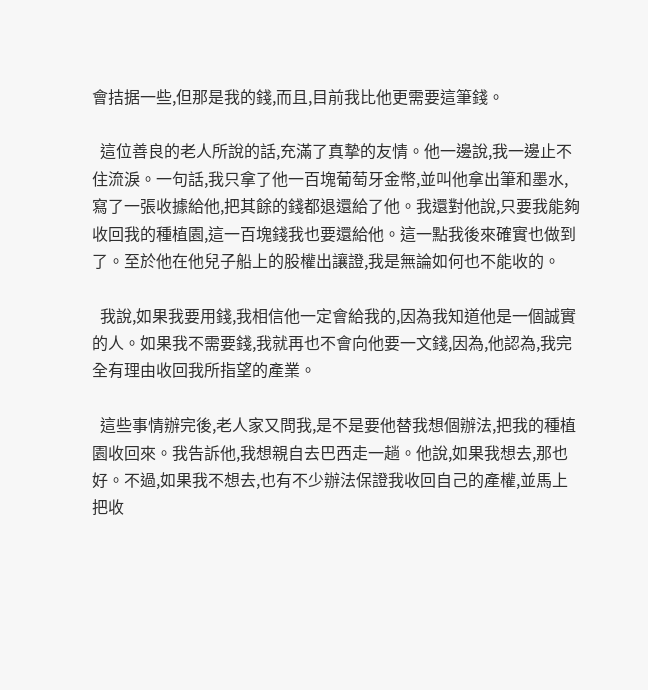會拮据一些,但那是我的錢,而且,目前我比他更需要這筆錢。

  這位善良的老人所說的話,充滿了真摯的友情。他一邊說,我一邊止不住流淚。一句話,我只拿了他一百塊葡萄牙金幣,並叫他拿出筆和墨水,寫了一張收據給他,把其餘的錢都退還給了他。我還對他說,只要我能夠收回我的種植園,這一百塊錢我也要還給他。這一點我後來確實也做到了。至於他在他兒子船上的股權出讓證,我是無論如何也不能收的。

  我說,如果我要用錢,我相信他一定會給我的,因為我知道他是一個誠實的人。如果我不需要錢,我就再也不會向他要一文錢,因為,他認為,我完全有理由收回我所指望的產業。

  這些事情辦完後,老人家又問我,是不是要他替我想個辦法,把我的種植園收回來。我告訴他,我想親自去巴西走一趟。他說,如果我想去,那也好。不過,如果我不想去,也有不少辦法保證我收回自己的產權,並馬上把收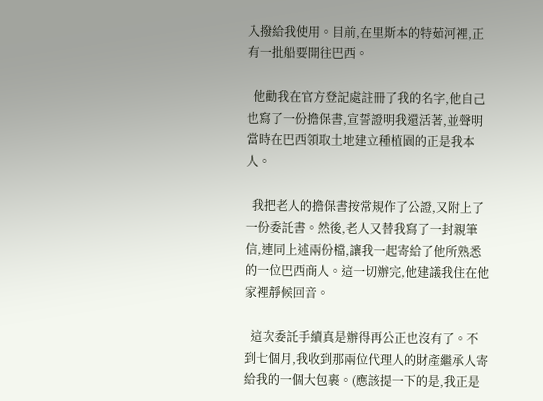入撥給我使用。目前,在里斯本的特茹河裡,正有一批船要開往巴西。

  他勸我在官方登記處註冊了我的名字,他自己也寫了一份擔保書,宣誓證明我還活著,並聲明當時在巴西領取土地建立種植園的正是我本人。

  我把老人的擔保書按常規作了公證,又附上了一份委託書。然後,老人又替我寫了一封親筆信,連同上述兩份檔,讓我一起寄給了他所熟悉的一位巴西商人。這一切辦完,他建議我住在他家裡靜候回音。

  這次委託手續真是辦得再公正也沒有了。不到七個月,我收到那兩位代理人的財產繼承人寄給我的一個大包裹。(應該提一下的是,我正是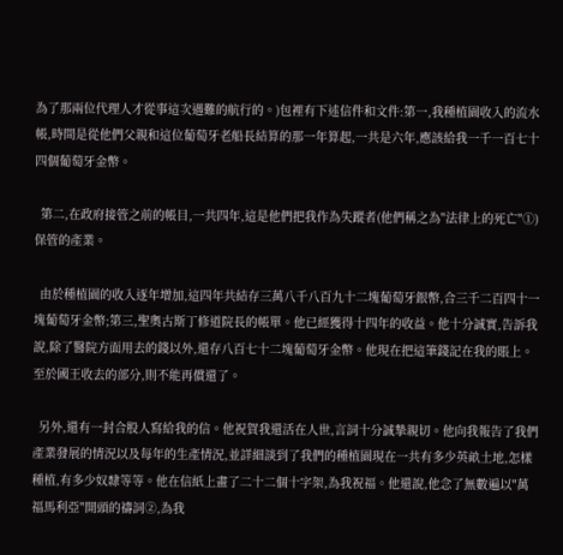為了那兩位代理人才從事這次遇難的航行的。)包裡有下述信件和文件:第一,我種植園收入的流水帳,時間是從他們父親和這位葡萄牙老船長結算的那一年算起,一共是六年,應該給我一千一百七十四個葡萄牙金幣。

  第二,在政府接管之前的帳目,一共四年,這是他們把我作為失蹤者(他們稱之為"法律上的死亡"①)保管的產業。

  由於種植園的收入逐年增加,這四年共結存三萬八千八百九十二塊葡萄牙銀幣,合三千二百四十一塊葡萄牙金幣;第三,聖奧古斯丁修道院長的帳單。他已經獲得十四年的收益。他十分誠實,告訴我說,除了醫院方面用去的錢以外,還存八百七十二塊葡萄牙金幣。他現在把這筆錢記在我的賬上。至於國王收去的部分,則不能再償還了。

  另外,還有一封合股人寫給我的信。他祝賀我還活在人世,言詞十分誠摯親切。他向我報告了我們產業發展的情況以及每年的生產情況,並詳細談到了我們的種植園現在一共有多少英畝土地,怎樣種植,有多少奴隸等等。他在信紙上畫了二十二個十字架,為我祝福。他還說,他念了無數遍以"萬福馬利亞"開頭的禱詞②,為我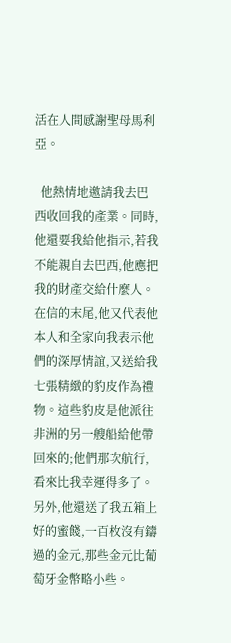活在人間感謝聖母馬利亞。

  他熱情地邀請我去巴西收回我的產業。同時,他還要我給他指示,若我不能親自去巴西,他應把我的財產交給什麼人。在信的末尾,他又代表他本人和全家向我表示他們的深厚情誼,又送給我七張精緻的豹皮作為禮物。這些豹皮是他派往非洲的另一艘船給他帶回來的;他們那次航行,看來比我幸運得多了。另外,他還送了我五箱上好的蜜餞,一百枚沒有鑄過的金元,那些金元比葡萄牙金幣略小些。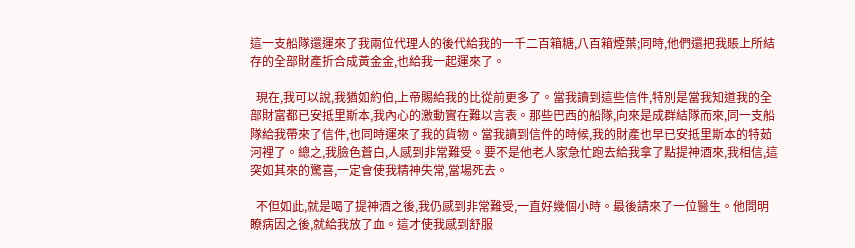這一支船隊還運來了我兩位代理人的後代給我的一千二百箱糖,八百箱煙葉;同時,他們還把我賬上所結存的全部財產折合成黃金金,也給我一起運來了。

  現在,我可以說,我猶如約伯,上帝賜給我的比從前更多了。當我讀到這些信件,特別是當我知道我的全部財富都已安抵里斯本,我內心的激動實在難以言表。那些巴西的船隊,向來是成群結隊而來,同一支船隊給我帶來了信件,也同時運來了我的貨物。當我讀到信件的時候,我的財產也早已安抵里斯本的特茹河裡了。總之,我臉色蒼白,人感到非常難受。要不是他老人家急忙跑去給我拿了點提神酒來,我相信,這突如其來的驚喜,一定會使我精神失常,當場死去。

  不但如此,就是喝了提神酒之後,我仍感到非常難受,一直好幾個小時。最後請來了一位醫生。他問明瞭病因之後,就給我放了血。這才使我感到舒服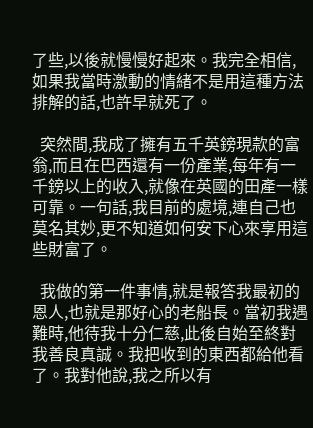了些,以後就慢慢好起來。我完全相信,如果我當時激動的情緒不是用這種方法排解的話,也許早就死了。

  突然間,我成了擁有五千英鎊現款的富翁,而且在巴西還有一份產業,每年有一千鎊以上的收入,就像在英國的田產一樣可靠。一句話,我目前的處境,連自己也莫名其妙,更不知道如何安下心來享用這些財富了。

  我做的第一件事情,就是報答我最初的恩人,也就是那好心的老船長。當初我遇難時,他待我十分仁慈,此後自始至終對我善良真誠。我把收到的東西都給他看了。我對他說,我之所以有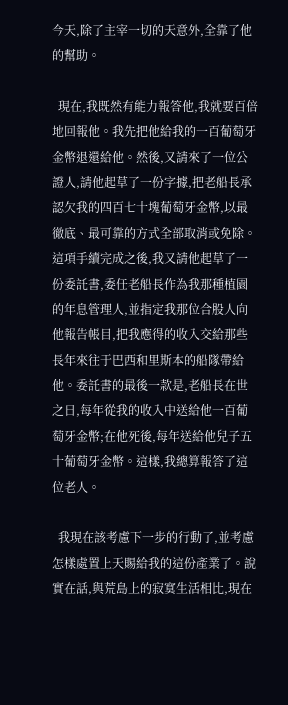今天,除了主宰一切的天意外,全靠了他的幫助。

  現在,我既然有能力報答他,我就要百倍地回報他。我先把他給我的一百葡萄牙金幣退還給他。然後,又請來了一位公證人,請他起草了一份字據,把老船長承認欠我的四百七十塊葡萄牙金幣,以最徹底、最可靠的方式全部取消或免除。這項手續完成之後,我又請他起草了一份委託書,委任老船長作為我那種植園的年息管理人,並指定我那位合股人向他報告帳目,把我應得的收入交給那些長年來往于巴西和里斯本的船隊帶給他。委託書的最後一款是,老船長在世之日,每年從我的收入中送給他一百葡萄牙金幣;在他死後,每年送給他兒子五十葡萄牙金幣。這樣,我總算報答了這位老人。

  我現在該考慮下一步的行動了,並考慮怎樣處置上天賜給我的這份產業了。說實在話,與荒島上的寂寞生活相比,現在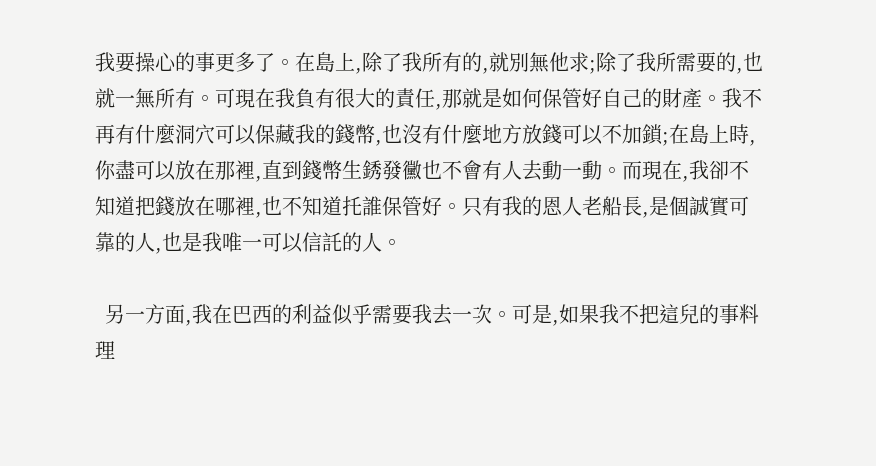我要操心的事更多了。在島上,除了我所有的,就別無他求;除了我所需要的,也就一無所有。可現在我負有很大的責任,那就是如何保管好自己的財產。我不再有什麼洞穴可以保藏我的錢幣,也沒有什麼地方放錢可以不加鎖;在島上時,你盡可以放在那裡,直到錢幣生銹發黴也不會有人去動一動。而現在,我卻不知道把錢放在哪裡,也不知道托誰保管好。只有我的恩人老船長,是個誠實可靠的人,也是我唯一可以信託的人。

  另一方面,我在巴西的利益似乎需要我去一次。可是,如果我不把這兒的事料理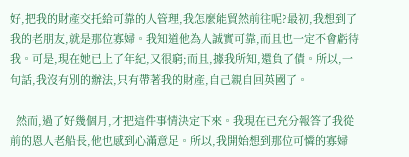好,把我的財產交托給可靠的人管理,我怎麼能貿然前往呢?最初,我想到了我的老朋友,就是那位寡婦。我知道他為人誠實可靠,而且也一定不會虧待我。可是,現在她已上了年紀,又很窮;而且,據我所知,還負了債。所以,一句話,我沒有別的辦法,只有帶著我的財產,自己親自回英國了。

  然而,過了好幾個月,才把這件事情決定下來。我現在已充分報答了我從前的恩人老船長,他也感到心滿意足。所以,我開始想到那位可憐的寡婦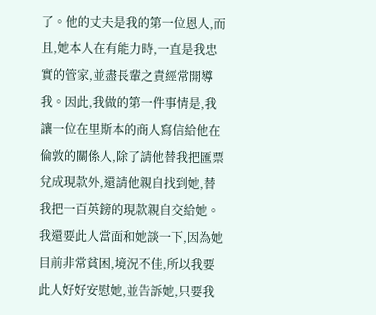了。他的丈夫是我的第一位恩人,而且,她本人在有能力時,一直是我忠實的管家,並盡長輩之責經常開導我。因此,我做的第一件事情是,我讓一位在里斯本的商人寫信給他在倫敦的關係人,除了請他替我把匯票兌成現款外,還請他親自找到她,替我把一百英鎊的現款親自交給她。我還要此人當面和她談一下,因為她目前非常貧困,境況不佳,所以我要此人好好安慰她,並告訴她,只要我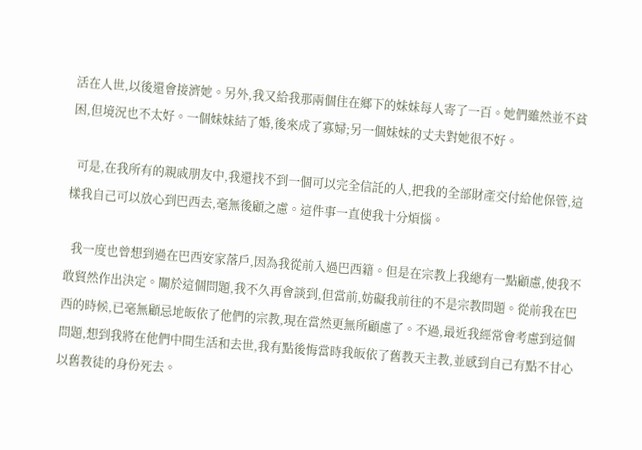活在人世,以後還會接濟她。另外,我又給我那兩個住在鄉下的妹妹每人寄了一百。她們雖然並不貧困,但境況也不太好。一個妹妹結了婚,後來成了寡婦;另一個妹妹的丈夫對她很不好。

  可是,在我所有的親戚朋友中,我還找不到一個可以完全信託的人,把我的全部財產交付給他保管,這樣我自己可以放心到巴西去,毫無後顧之慮。這件事一直使我十分煩惱。

  我一度也曾想到過在巴西安家落戶,因為我從前入過巴西籍。但是在宗教上我總有一點顧慮,使我不敢貿然作出決定。關於這個問題,我不久再會談到,但當前,妨礙我前往的不是宗教問題。從前我在巴西的時候,已毫無顧忌地皈依了他們的宗教,現在當然更無所顧慮了。不過,最近我經常會考慮到這個問題,想到我將在他們中間生活和去世,我有點後悔當時我皈依了舊教天主教,並感到自己有點不甘心以舊教徒的身份死去。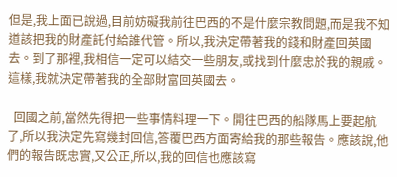但是,我上面已說過,目前妨礙我前往巴西的不是什麼宗教問題,而是我不知道該把我的財產託付給誰代管。所以,我決定帶著我的錢和財產回英國去。到了那裡,我相信一定可以結交一些朋友,或找到什麼忠於我的親戚。這樣,我就決定帶著我的全部財富回英國去。

  回國之前,當然先得把一些事情料理一下。開往巴西的船隊馬上要起航了,所以我決定先寫幾封回信,答覆巴西方面寄給我的那些報告。應該說,他們的報告既忠實,又公正,所以,我的回信也應該寫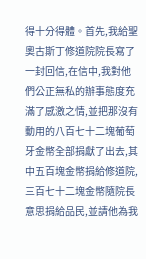得十分得體。首先,我給聖奧古斯丁修道院院長寫了一封回信,在信中,我對他們公正無私的辦事態度充滿了感激之情,並把那沒有動用的八百七十二塊葡萄牙金幣全部捐獻了出去,其中五百塊金幣捐給修道院,三百七十二塊金幣隨院長意思捐給品民,並請他為我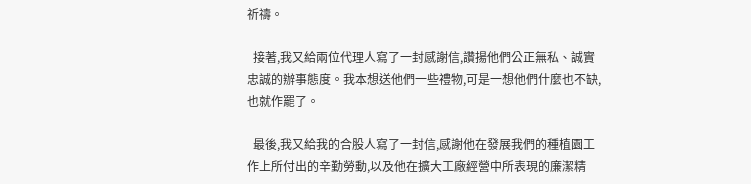祈禱。

  接著,我又給兩位代理人寫了一封感謝信,讚揚他們公正無私、誠實忠誠的辦事態度。我本想送他們一些禮物,可是一想他們什麼也不缺,也就作罷了。

  最後,我又給我的合股人寫了一封信,感謝他在發展我們的種植園工作上所付出的辛勤勞動,以及他在擴大工廠經營中所表現的廉潔精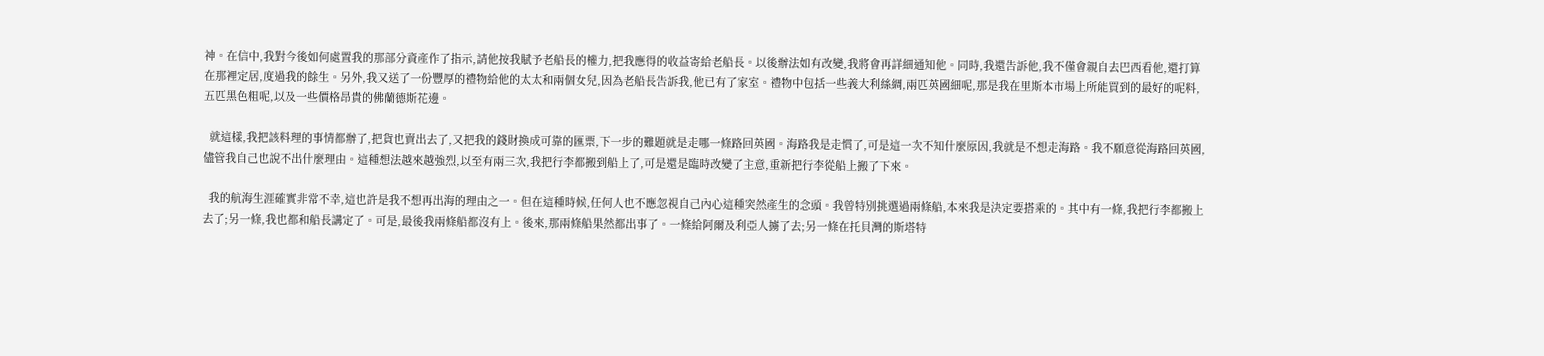神。在信中,我對今後如何處置我的那部分資產作了指示,請他按我賦予老船長的權力,把我應得的收益寄給老船長。以後辦法如有改變,我將會再詳細通知他。同時,我還告訴他,我不僅會親自去巴西看他,還打算在那裡定居,度過我的餘生。另外,我又送了一份豐厚的禮物給他的太太和兩個女兒,因為老船長告訴我,他已有了家室。禮物中包括一些義大利絲綢,兩匹英國細呢,那是我在里斯本市場上所能買到的最好的呢料,五匹黑色粗呢,以及一些價格昂貴的佛蘭德斯花邊。

  就這樣,我把該料理的事情都辦了,把貨也賣出去了,又把我的錢財換成可靠的匯票,下一步的難題就是走哪一條路回英國。海路我是走慣了,可是這一次不知什麼原因,我就是不想走海路。我不願意從海路回英國,儘管我自己也說不出什麼理由。這種想法越來越強烈,以至有兩三次,我把行李都搬到船上了,可是還是臨時改變了主意,重新把行李從船上搬了下來。

  我的航海生涯確實非常不幸,這也許是我不想再出海的理由之一。但在這種時候,任何人也不應忽視自己內心這種突然產生的念頭。我曾特別挑選過兩條船,本來我是決定要搭乘的。其中有一條,我把行李都搬上去了;另一條,我也都和船長講定了。可是,最後我兩條船都沒有上。後來,那兩條船果然都出事了。一條給阿爾及利亞人擄了去;另一條在托貝灣的斯塔特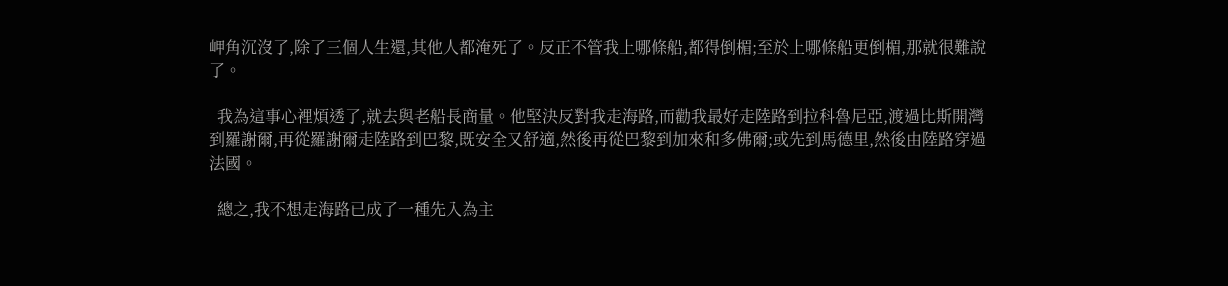岬角沉沒了,除了三個人生還,其他人都淹死了。反正不管我上哪條船,都得倒楣;至於上哪條船更倒楣,那就很難說了。

  我為這事心裡煩透了,就去與老船長商量。他堅決反對我走海路,而勸我最好走陸路到拉科魯尼亞,渡過比斯開灣到羅謝爾,再從羅謝爾走陸路到巴黎,既安全又舒適,然後再從巴黎到加來和多佛爾;或先到馬德里,然後由陸路穿過法國。

  總之,我不想走海路已成了一種先入為主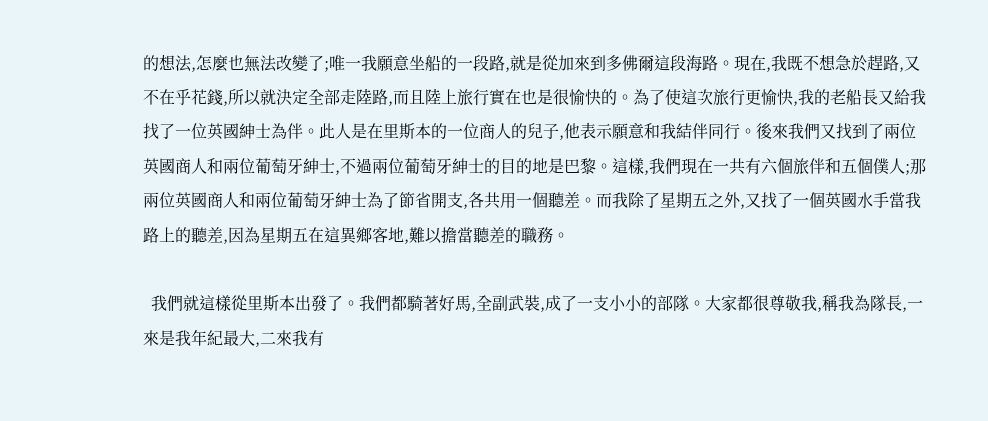的想法,怎麼也無法改變了;唯一我願意坐船的一段路,就是從加來到多佛爾這段海路。現在,我既不想急於趕路,又不在乎花錢,所以就決定全部走陸路,而且陸上旅行實在也是很愉快的。為了使這次旅行更愉快,我的老船長又給我找了一位英國紳士為伴。此人是在里斯本的一位商人的兒子,他表示願意和我結伴同行。後來我們又找到了兩位英國商人和兩位葡萄牙紳士,不過兩位葡萄牙紳士的目的地是巴黎。這樣,我們現在一共有六個旅伴和五個僕人;那兩位英國商人和兩位葡萄牙紳士為了節省開支,各共用一個聽差。而我除了星期五之外,又找了一個英國水手當我路上的聽差,因為星期五在這異鄉客地,難以擔當聽差的職務。

  我們就這樣從里斯本出發了。我們都騎著好馬,全副武裝,成了一支小小的部隊。大家都很尊敬我,稱我為隊長,一來是我年紀最大,二來我有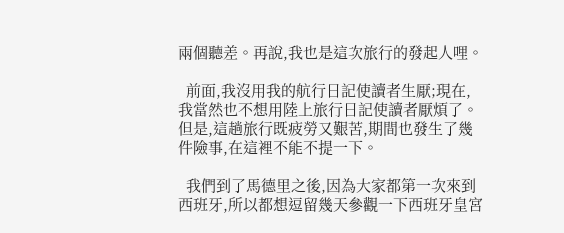兩個聽差。再說,我也是這次旅行的發起人哩。

  前面,我沒用我的航行日記使讀者生厭;現在,我當然也不想用陸上旅行日記使讀者厭煩了。但是,這趟旅行既疲勞又艱苦,期間也發生了幾件險事,在這裡不能不提一下。

  我們到了馬德里之後,因為大家都第一次來到西班牙,所以都想逗留幾天參觀一下西班牙皇宮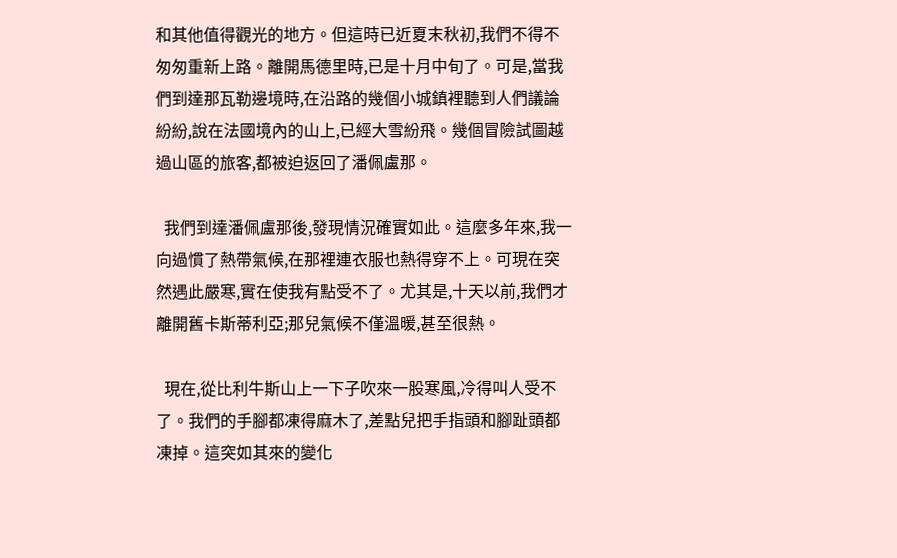和其他值得觀光的地方。但這時已近夏末秋初,我們不得不匆匆重新上路。離開馬德里時,已是十月中旬了。可是,當我們到達那瓦勒邊境時,在沿路的幾個小城鎮裡聽到人們議論紛紛,說在法國境內的山上,已經大雪紛飛。幾個冒險試圖越過山區的旅客,都被迫返回了潘佩盧那。

  我們到達潘佩盧那後,發現情況確實如此。這麼多年來,我一向過慣了熱帶氣候,在那裡連衣服也熱得穿不上。可現在突然遇此嚴寒,實在使我有點受不了。尤其是,十天以前,我們才離開舊卡斯蒂利亞;那兒氣候不僅溫暖,甚至很熱。

  現在,從比利牛斯山上一下子吹來一股寒風,冷得叫人受不了。我們的手腳都凍得麻木了,差點兒把手指頭和腳趾頭都凍掉。這突如其來的變化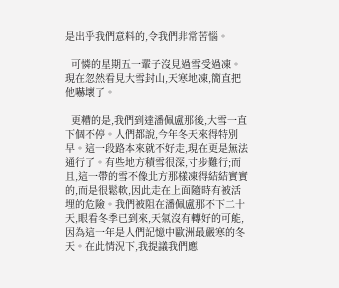是出乎我們意料的,令我們非常苦惱。

  可憐的星期五一輩子沒見過雪受過凍。現在忽然看見大雪封山,天寒地凍,簡直把他嚇壞了。

  更糟的是,我們到達潘佩盧那後,大雪一直下個不停。人們都說,今年冬天來得特別早。這一段路本來就不好走,現在更是無法通行了。有些地方積雪很深,寸步難行;而且,這一帶的雪不像北方那樣凍得結結實實的,而是很鬆軟,因此走在上面隨時有被活埋的危險。我們被阻在潘佩盧那不下二十天,眼看冬季已到來,天氣沒有轉好的可能,因為這一年是人們記憶中歐洲最嚴寒的冬天。在此情況下,我提議我們應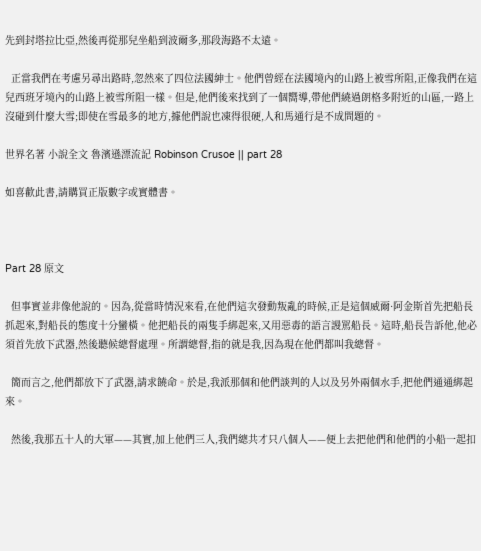先到封塔拉比亞,然後再從那兒坐船到波爾多,那段海路不太遠。

  正當我們在考慮另尋出路時,忽然來了四位法國紳士。他們曾經在法國境內的山路上被雪所阻,正像我們在這兒西班牙境內的山路上被雪所阻一樣。但是,他們後來找到了一個嚮導,帶他們繞過朗格多附近的山區,一路上沒碰到什麼大雪;即使在雪最多的地方,據他們說也凍得很硬,人和馬通行是不成問題的。

世界名著 小說全文 魯濱遜漂流記 Robinson Crusoe || part 28

如喜歡此書,請購買正版數字或實體書。



Part 28 原文

  但事實並非像他說的。因為,從當時情況來看,在他們這次發動叛亂的時候,正是這個威爾·阿金斯首先把船長抓起來,對船長的態度十分蠻橫。他把船長的兩隻手綁起來,又用惡毒的語言謾駡船長。這時,船長告訴他,他必須首先放下武器,然後聽候總督處理。所謂總督,指的就是我,因為現在他們都叫我總督。

  簡而言之,他們都放下了武器,請求饒命。於是,我派那個和他們談判的人以及另外兩個水手,把他們通通綁起來。

  然後,我那五十人的大軍——其實,加上他們三人,我們總共才只八個人——便上去把他們和他們的小船一起扣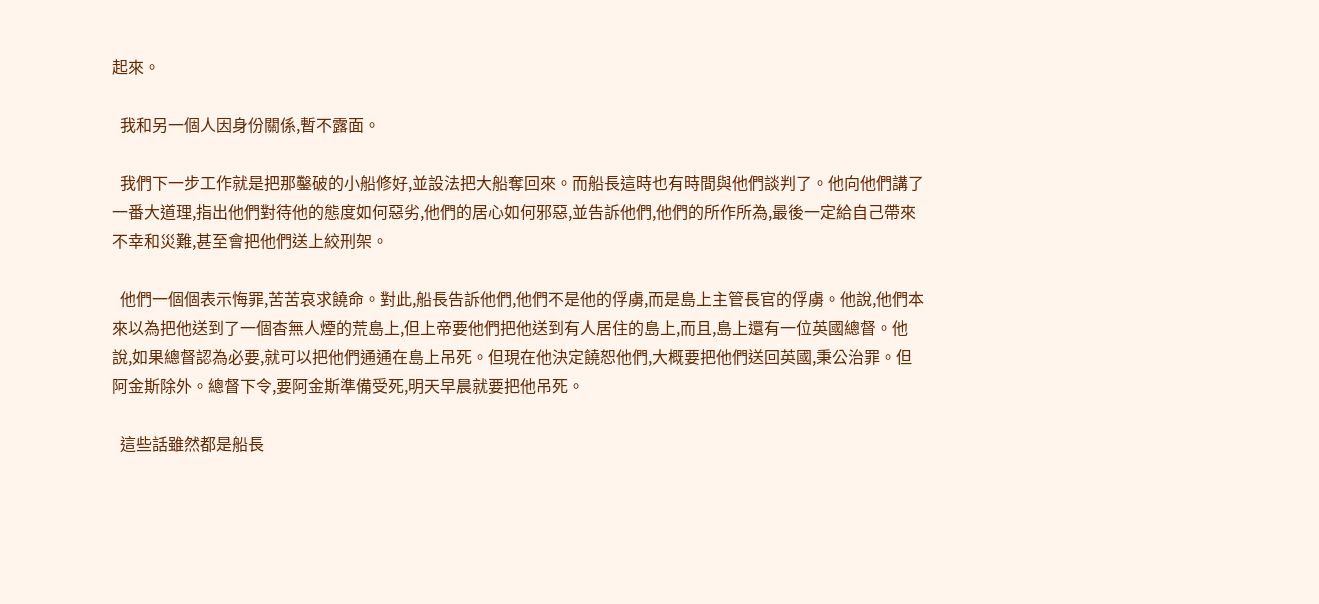起來。

  我和另一個人因身份關係,暫不露面。

  我們下一步工作就是把那鑿破的小船修好,並設法把大船奪回來。而船長這時也有時間與他們談判了。他向他們講了一番大道理,指出他們對待他的態度如何惡劣,他們的居心如何邪惡,並告訴他們,他們的所作所為,最後一定給自己帶來不幸和災難,甚至會把他們送上絞刑架。

  他們一個個表示悔罪,苦苦哀求饒命。對此,船長告訴他們,他們不是他的俘虜,而是島上主管長官的俘虜。他說,他們本來以為把他送到了一個杳無人煙的荒島上,但上帝要他們把他送到有人居住的島上,而且,島上還有一位英國總督。他說,如果總督認為必要,就可以把他們通通在島上吊死。但現在他決定饒恕他們,大概要把他們送回英國,秉公治罪。但阿金斯除外。總督下令,要阿金斯準備受死,明天早晨就要把他吊死。

  這些話雖然都是船長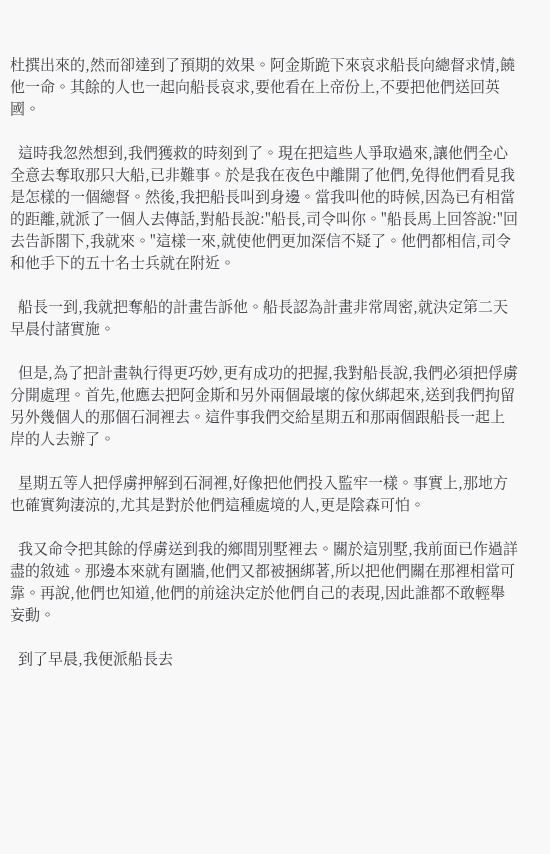杜撰出來的,然而卻達到了預期的效果。阿金斯跪下來哀求船長向總督求情,饒他一命。其餘的人也一起向船長哀求,要他看在上帝份上,不要把他們送回英國。

  這時我忽然想到,我們獲救的時刻到了。現在把這些人爭取過來,讓他們全心全意去奪取那只大船,已非難事。於是我在夜色中離開了他們,免得他們看見我是怎樣的一個總督。然後,我把船長叫到身邊。當我叫他的時候,因為已有相當的距離,就派了一個人去傳話,對船長說:"船長,司令叫你。"船長馬上回答說:"回去告訴閣下,我就來。"這樣一來,就使他們更加深信不疑了。他們都相信,司令和他手下的五十名士兵就在附近。

  船長一到,我就把奪船的計畫告訴他。船長認為計畫非常周密,就決定第二天早晨付諸實施。

  但是,為了把計畫執行得更巧妙,更有成功的把握,我對船長說,我們必須把俘虜分開處理。首先,他應去把阿金斯和另外兩個最壞的傢伙綁起來,送到我們拘留另外幾個人的那個石洞裡去。這件事我們交給星期五和那兩個跟船長一起上岸的人去辦了。

  星期五等人把俘虜押解到石洞裡,好像把他們投入監牢一樣。事實上,那地方也確實夠淒涼的,尤其是對於他們這種處境的人,更是陰森可怕。

  我又命令把其餘的俘虜送到我的鄉間別墅裡去。關於這別墅,我前面已作過詳盡的敘述。那邊本來就有圍牆,他們又都被捆綁著,所以把他們關在那裡相當可靠。再說,他們也知道,他們的前途決定於他們自己的表現,因此誰都不敢輕舉妄動。

  到了早晨,我便派船長去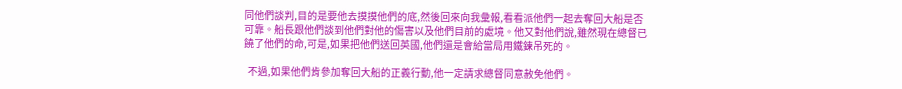同他們談判,目的是要他去摸摸他們的底,然後回來向我彙報,看看派他們一起去奪回大船是否可靠。船長跟他們談到他們對他的傷害以及他們目前的處境。他又對他們說,雖然現在總督已饒了他們的命,可是,如果把他們送回英國,他們還是會給當局用鐵鍊吊死的。

  不過,如果他們肯參加奪回大船的正義行動,他一定請求總督同意赦免他們。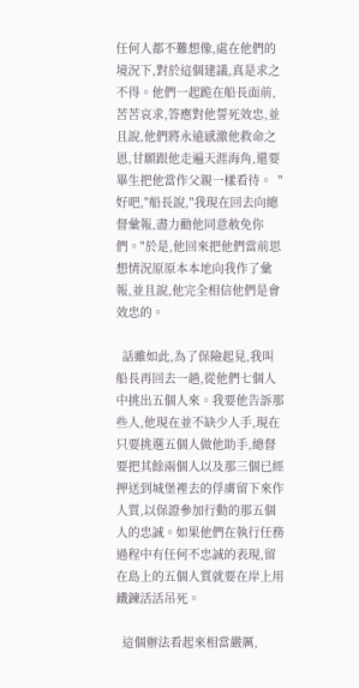任何人都不難想像,處在他們的境況下,對於這個建議,真是求之不得。他們一起跪在船長面前,苦苦哀求,答應對他誓死效忠,並且說,他們將永遠感激他救命之恩,甘願跟他走遍天涯海角,還要畢生把他當作父親一樣看待。  "好吧,"船長說,"我現在回去向總督彙報,盡力勸他同意赦免你們。"於是,他回來把他們當前思想情況原原本本地向我作了彙報,並且說,他完全相信他們是會效忠的。

  話雖如此,為了保險起見,我叫船長再回去一趟,從他們七個人中挑出五個人來。我要他告訴那些人,他現在並不缺少人手,現在只要挑選五個人做他助手,總督要把其餘兩個人以及那三個已經押送到城堡裡去的俘虜留下來作人質,以保證參加行動的那五個人的忠誠。如果他們在執行任務過程中有任何不忠誠的表現,留在島上的五個人質就要在岸上用鐵鍊活活吊死。

  這個辦法看起來相當嚴厲,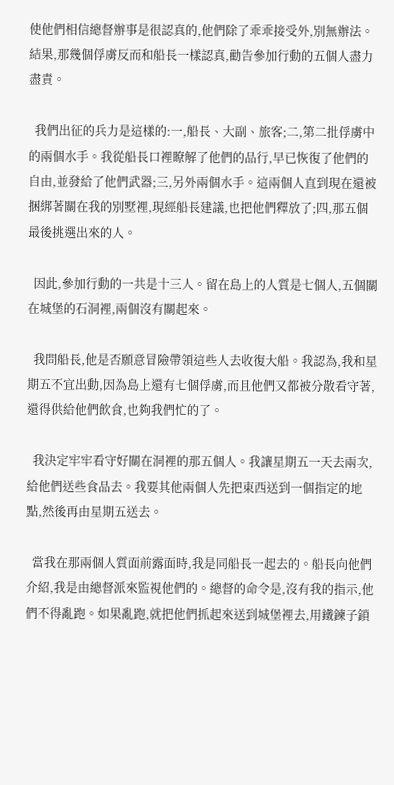使他們相信總督辦事是很認真的,他們除了乖乖接受外,別無辦法。結果,那幾個俘虜反而和船長一樣認真,勸告參加行動的五個人盡力盡責。

  我們出征的兵力是這樣的:一,船長、大副、旅客;二,第二批俘虜中的兩個水手。我從船長口裡瞭解了他們的品行,早已恢復了他們的自由,並發給了他們武器;三,另外兩個水手。這兩個人直到現在還被捆綁著關在我的別墅裡,現經船長建議,也把他們釋放了;四,那五個最後挑選出來的人。

  因此,參加行動的一共是十三人。留在島上的人質是七個人,五個關在城堡的石洞裡,兩個沒有關起來。

  我問船長,他是否願意冒險帶領這些人去收復大船。我認為,我和星期五不宜出動,因為島上還有七個俘虜,而且他們又都被分散看守著,還得供給他們飲食,也夠我們忙的了。

  我決定牢牢看守好關在洞裡的那五個人。我讓星期五一天去兩次,給他們送些食品去。我要其他兩個人先把東西送到一個指定的地點,然後再由星期五送去。

  當我在那兩個人質面前露面時,我是同船長一起去的。船長向他們介紹,我是由總督派來監視他們的。總督的命令是,沒有我的指示,他們不得亂跑。如果亂跑,就把他們抓起來送到城堡裡去,用鐵鍊子鎖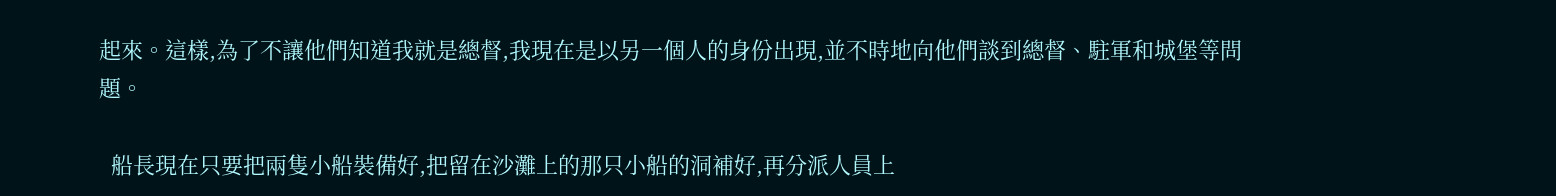起來。這樣,為了不讓他們知道我就是總督,我現在是以另一個人的身份出現,並不時地向他們談到總督、駐軍和城堡等問題。

  船長現在只要把兩隻小船裝備好,把留在沙灘上的那只小船的洞補好,再分派人員上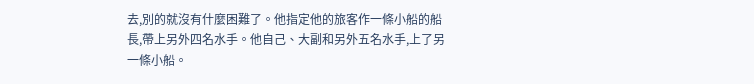去,別的就沒有什麼困難了。他指定他的旅客作一條小船的船長,帶上另外四名水手。他自己、大副和另外五名水手,上了另一條小船。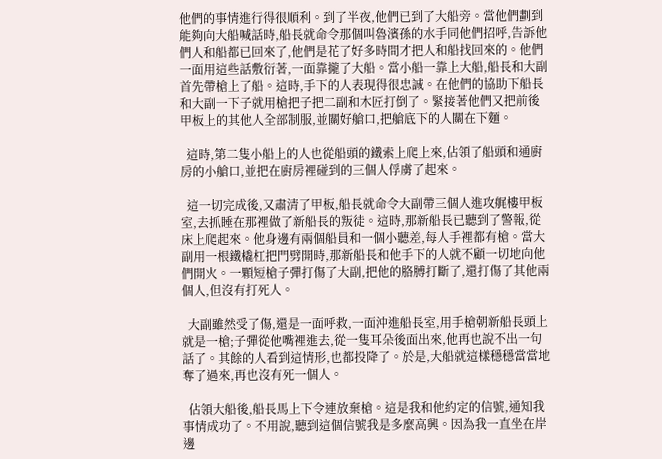他們的事情進行得很順利。到了半夜,他們已到了大船旁。當他們劃到能夠向大船喊話時,船長就命令那個叫魯濱孫的水手同他們招呼,告訴他們人和船都已回來了,他們是花了好多時間才把人和船找回來的。他們一面用這些話敷衍著,一面靠攏了大船。當小船一靠上大船,船長和大副首先帶槍上了船。這時,手下的人表現得很忠誠。在他們的協助下船長和大副一下子就用槍把子把二副和木匠打倒了。緊接著他們又把前後甲板上的其他人全部制服,並關好艙口,把艙底下的人關在下麵。

  這時,第二隻小船上的人也從船頭的鐵索上爬上來,佔領了船頭和通廚房的小艙口,並把在廚房裡碰到的三個人俘虜了起來。

  這一切完成後,又肅清了甲板,船長就命令大副帶三個人進攻艉樓甲板室,去抓睡在那裡做了新船長的叛徒。這時,那新船長已聽到了警報,從床上爬起來。他身邊有兩個船員和一個小聽差,每人手裡都有槍。當大副用一根鐵橇杠把門劈開時,那新船長和他手下的人就不顧一切地向他們開火。一顆短槍子彈打傷了大副,把他的胳膊打斷了,還打傷了其他兩個人,但沒有打死人。

  大副雖然受了傷,還是一面呼救,一面沖進船長室,用手槍朝新船長頭上就是一槍;子彈從他嘴裡進去,從一隻耳朵後面出來,他再也說不出一句話了。其餘的人看到這情形,也都投降了。於是,大船就這樣穩穩當當地奪了過來,再也沒有死一個人。

  佔領大船後,船長馬上下令連放棄槍。這是我和他約定的信號,通知我事情成功了。不用說,聽到這個信號我是多麼高興。因為我一直坐在岸邊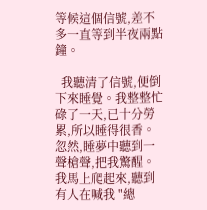等候這個信號,差不多一直等到半夜兩點鐘。

  我聽清了信號,便倒下來睡覺。我整整忙碌了一天,已十分勞累,所以睡得很香。忽然,睡夢中聽到一聲槍聲,把我驚醒。我馬上爬起來,聽到有人在喊我 "總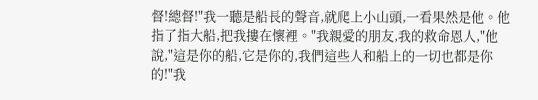督!總督!"我一聽是船長的聲音,就爬上小山頭,一看果然是他。他指了指大船,把我摟在懷裡。"我親愛的朋友,我的救命恩人,"他說,"這是你的船,它是你的,我們這些人和船上的一切也都是你的!"我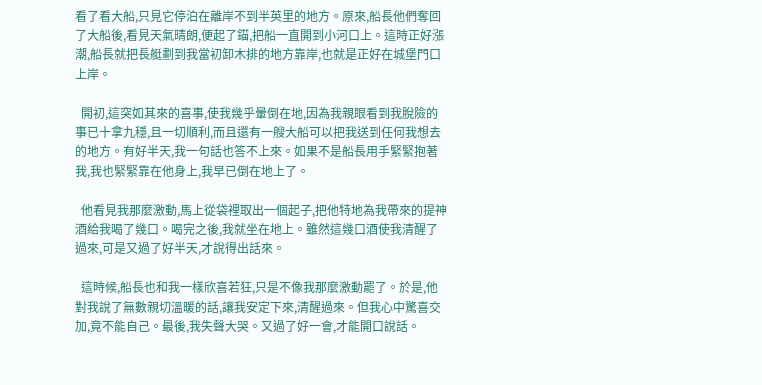看了看大船,只見它停泊在離岸不到半英里的地方。原來,船長他們奪回了大船後,看見天氣晴朗,便起了錨,把船一直開到小河口上。這時正好漲潮,船長就把長艇劃到我當初卸木排的地方靠岸,也就是正好在城堡門口上岸。

  開初,這突如其來的喜事,使我幾乎暈倒在地,因為我親眼看到我脫險的事已十拿九穩,且一切順利,而且還有一艘大船可以把我送到任何我想去的地方。有好半天,我一句話也答不上來。如果不是船長用手緊緊抱著我,我也緊緊靠在他身上,我早已倒在地上了。

  他看見我那麼激動,馬上從袋裡取出一個起子,把他特地為我帶來的提神酒給我喝了幾口。喝完之後,我就坐在地上。雖然這幾口酒使我清醒了過來,可是又過了好半天,才說得出話來。

  這時候,船長也和我一樣欣喜若狂,只是不像我那麼激動罷了。於是,他對我說了無數親切溫暖的話,讓我安定下來,清醒過來。但我心中驚喜交加,竟不能自己。最後,我失聲大哭。又過了好一會,才能開口說話。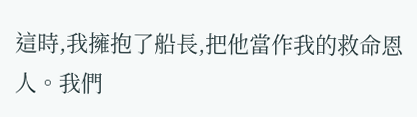這時,我擁抱了船長,把他當作我的救命恩人。我們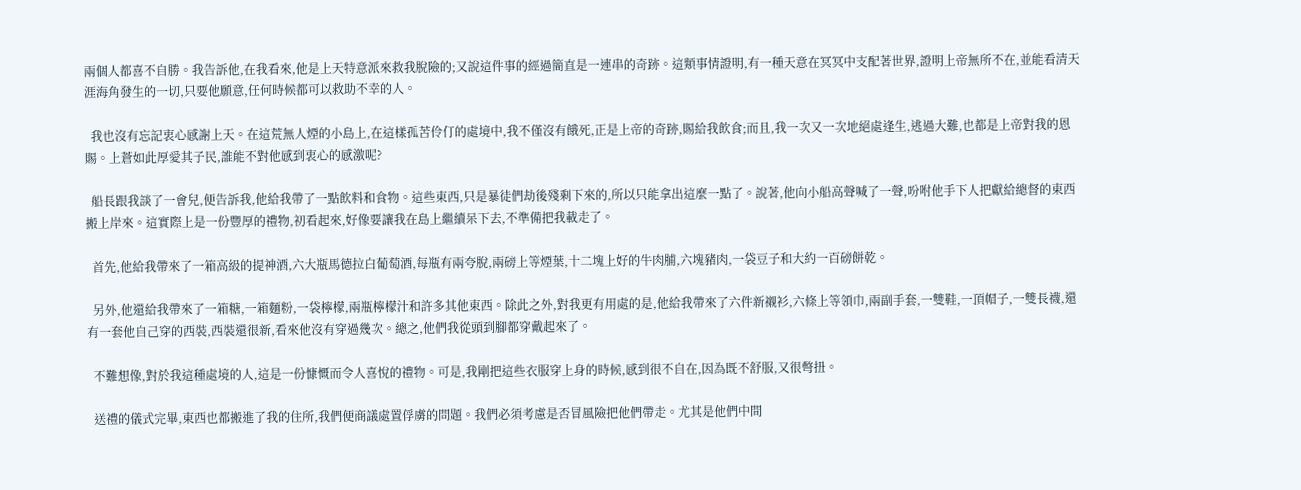兩個人都喜不自勝。我告訴他,在我看來,他是上天特意派來救我脫險的;又說這件事的經過簡直是一連串的奇跡。這類事情證明,有一種天意在冥冥中支配著世界,證明上帝無所不在,並能看清天涯海角發生的一切,只要他願意,任何時候都可以救助不幸的人。

  我也沒有忘記衷心感謝上天。在這荒無人煙的小島上,在這樣孤苦伶仃的處境中,我不僅沒有餓死,正是上帝的奇跡,賜給我飲食;而且,我一次又一次地絕處逢生,逃過大難,也都是上帝對我的恩賜。上蒼如此厚愛其子民,誰能不對他感到衷心的感激呢?

  船長跟我談了一會兒,便告訴我,他給我帶了一點飲料和食物。這些東西,只是暴徒們劫後殘剩下來的,所以只能拿出這麼一點了。說著,他向小船高聲喊了一聲,吩咐他手下人把獻給總督的東西搬上岸來。這實際上是一份豐厚的禮物,初看起來,好像要讓我在島上繼續呆下去,不準備把我載走了。

  首先,他給我帶來了一箱高級的提神酒,六大瓶馬德拉白葡萄酒,每瓶有兩夸脫,兩磅上等煙葉,十二塊上好的牛肉脯,六塊豬肉,一袋豆子和大約一百磅餅乾。

  另外,他還給我帶來了一箱糖,一箱麵粉,一袋檸檬,兩瓶檸檬汁和許多其他東西。除此之外,對我更有用處的是,他給我帶來了六件新襯衫,六條上等領巾,兩副手套,一雙鞋,一頂帽子,一雙長襪,還有一套他自己穿的西裝,西裝還很新,看來他沒有穿過幾次。總之,他們我從頭到腳都穿戴起來了。

  不難想像,對於我這種處境的人,這是一份慷慨而令人喜悅的禮物。可是,我剛把這些衣服穿上身的時候,感到很不自在,因為既不舒服,又很彆扭。

  送禮的儀式完畢,東西也都搬進了我的住所,我們便商議處置俘虜的問題。我們必須考慮是否冒風險把他們帶走。尤其是他們中間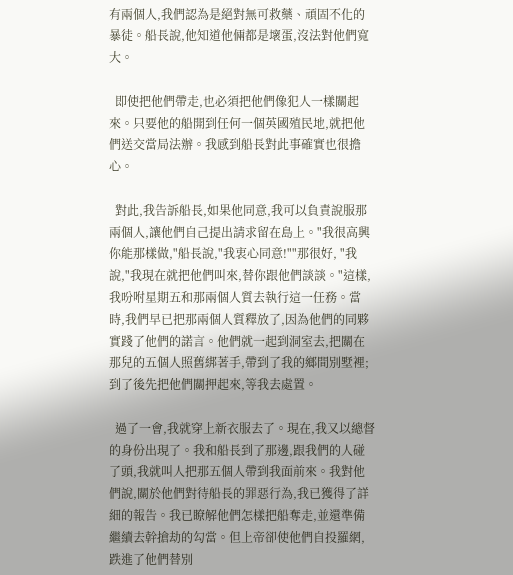有兩個人,我們認為是絕對無可救藥、頑固不化的暴徒。船長說,他知道他倆都是壞蛋,沒法對他們寬大。

  即使把他們帶走,也必須把他們像犯人一樣關起來。只要他的船開到任何一個英國殖民地,就把他們送交當局法辦。我感到船長對此事確實也很擔心。

  對此,我告訴船長,如果他同意,我可以負責說服那兩個人,讓他們自己提出請求留在島上。"我很高興你能那樣做,"船長說,"我衷心同意!""那很好, "我說,"我現在就把他們叫來,替你跟他們談談。"這樣,我吩咐星期五和那兩個人質去執行這一任務。當時,我們早已把那兩個人質釋放了,因為他們的同夥實踐了他們的諾言。他們就一起到洞室去,把關在那兒的五個人照舊綁著手,帶到了我的鄉間別墅裡;到了後先把他們關押起來,等我去處置。

  過了一會,我就穿上新衣服去了。現在,我又以總督的身份出現了。我和船長到了那邊,跟我們的人碰了頭,我就叫人把那五個人帶到我面前來。我對他們說,關於他們對待船長的罪惡行為,我已獲得了詳細的報告。我已瞭解他們怎樣把船奪走,並還準備繼續去幹搶劫的勾當。但上帝卻使他們自投羅網,跌進了他們替別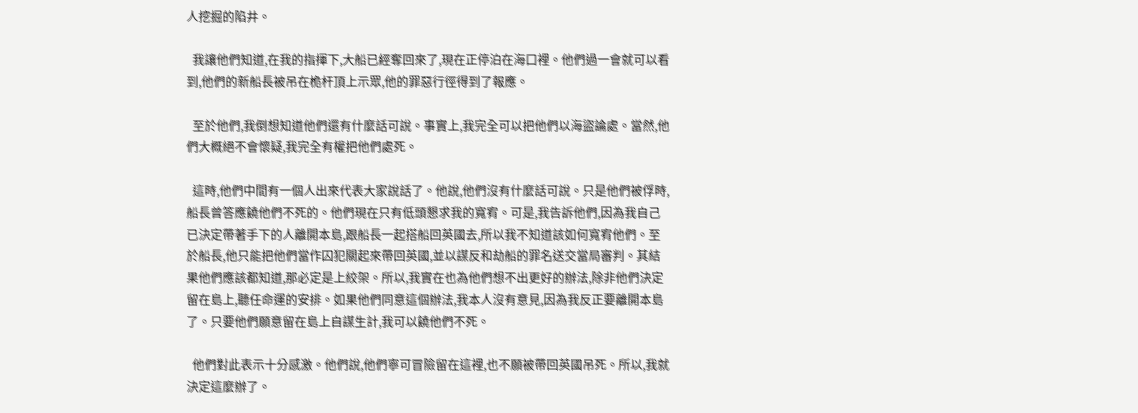人挖掘的陷井。

  我讓他們知道,在我的指揮下,大船已經奪回來了,現在正停泊在海口裡。他們過一會就可以看到,他們的新船長被吊在桅杆頂上示眾,他的罪惡行徑得到了報應。

  至於他們,我倒想知道他們還有什麼話可說。事實上,我完全可以把他們以海盜論處。當然,他們大概絕不會懷疑,我完全有權把他們處死。

  這時,他們中間有一個人出來代表大家說話了。他說,他們沒有什麼話可說。只是他們被俘時,船長曾答應饒他們不死的。他們現在只有低頭懇求我的寬宥。可是,我告訴他們,因為我自己已決定帶著手下的人離開本島,跟船長一起搭船回英國去,所以我不知道該如何寬宥他們。至於船長,他只能把他們當作囚犯關起來帶回英國,並以謀反和劫船的罪名送交當局審判。其結果他們應該都知道,那必定是上絞架。所以,我實在也為他們想不出更好的辦法,除非他們決定留在島上,聽任命運的安排。如果他們同意這個辦法,我本人沒有意見,因為我反正要離開本島了。只要他們願意留在島上自謀生計,我可以饒他們不死。

  他們對此表示十分感激。他們說,他們寧可冒險留在這裡,也不願被帶回英國吊死。所以,我就決定這麼辦了。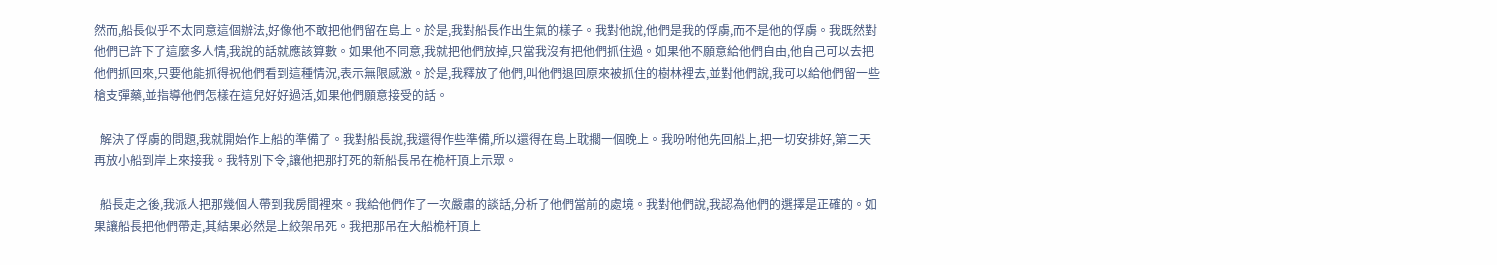然而,船長似乎不太同意這個辦法,好像他不敢把他們留在島上。於是,我對船長作出生氣的樣子。我對他說,他們是我的俘虜,而不是他的俘虜。我既然對他們已許下了這麼多人情,我說的話就應該算數。如果他不同意,我就把他們放掉,只當我沒有把他們抓住過。如果他不願意給他們自由,他自己可以去把他們抓回來,只要他能抓得祝他們看到這種情況,表示無限感激。於是,我釋放了他們,叫他們退回原來被抓住的樹林裡去,並對他們說,我可以給他們留一些槍支彈藥,並指導他們怎樣在這兒好好過活,如果他們願意接受的話。

  解決了俘虜的問題,我就開始作上船的準備了。我對船長說,我還得作些準備,所以還得在島上耽擱一個晚上。我吩咐他先回船上,把一切安排好,第二天再放小船到岸上來接我。我特別下令,讓他把那打死的新船長吊在桅杆頂上示眾。

  船長走之後,我派人把那幾個人帶到我房間裡來。我給他們作了一次嚴肅的談話,分析了他們當前的處境。我對他們說,我認為他們的選擇是正確的。如果讓船長把他們帶走,其結果必然是上絞架吊死。我把那吊在大船桅杆頂上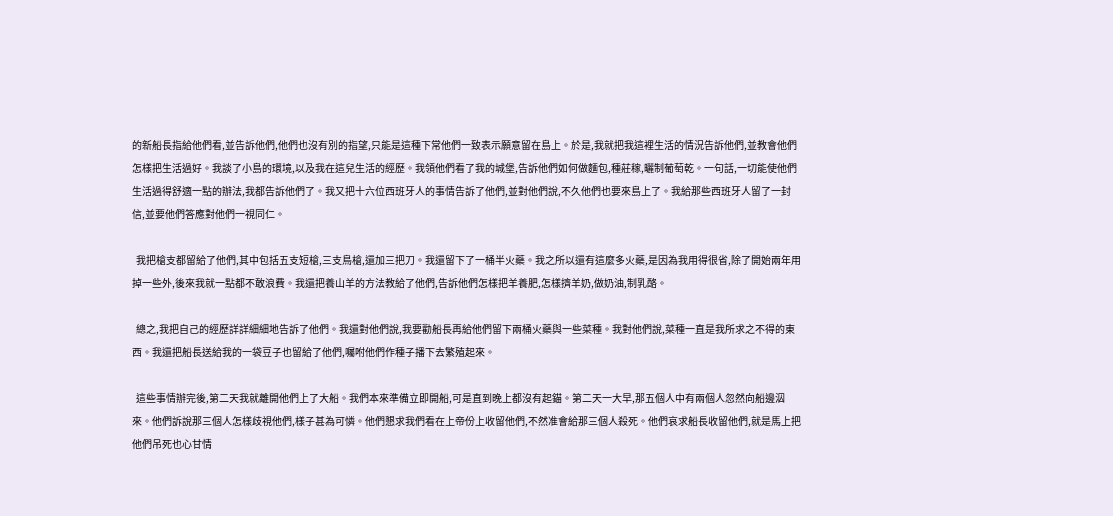的新船長指給他們看,並告訴他們,他們也沒有別的指望,只能是這種下常他們一致表示願意留在島上。於是,我就把我這裡生活的情況告訴他們,並教會他們怎樣把生活過好。我談了小島的環境,以及我在這兒生活的經歷。我領他們看了我的城堡,告訴他們如何做麵包,種莊稼,曬制葡萄乾。一句話,一切能使他們生活過得舒適一點的辦法,我都告訴他們了。我又把十六位西班牙人的事情告訴了他們,並對他們說,不久他們也要來島上了。我給那些西班牙人留了一封信,並要他們答應對他們一視同仁。

  我把槍支都留給了他們,其中包括五支短槍,三支鳥槍,還加三把刀。我還留下了一桶半火藥。我之所以還有這麼多火藥,是因為我用得很省,除了開始兩年用掉一些外,後來我就一點都不敢浪費。我還把養山羊的方法教給了他們,告訴他們怎樣把羊養肥,怎樣擠羊奶,做奶油,制乳酪。

  總之,我把自己的經歷詳詳細細地告訴了他們。我還對他們說,我要勸船長再給他們留下兩桶火藥與一些菜種。我對他們說,菜種一直是我所求之不得的東西。我還把船長送給我的一袋豆子也留給了他們,囑咐他們作種子播下去繁殖起來。

  這些事情辦完後,第二天我就離開他們上了大船。我們本來準備立即開船,可是直到晚上都沒有起錨。第二天一大早,那五個人中有兩個人忽然向船邊泅來。他們訴說那三個人怎樣歧視他們,樣子甚為可憐。他們懇求我們看在上帝份上收留他們,不然准會給那三個人殺死。他們哀求船長收留他們,就是馬上把他們吊死也心甘情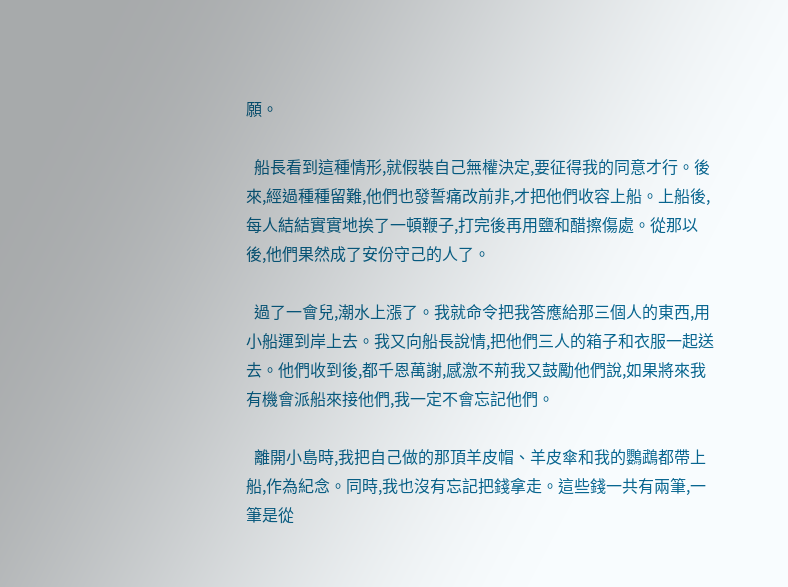願。

  船長看到這種情形,就假裝自己無權決定,要征得我的同意才行。後來,經過種種留難,他們也發誓痛改前非,才把他們收容上船。上船後,每人結結實實地挨了一頓鞭子,打完後再用鹽和醋擦傷處。從那以後,他們果然成了安份守己的人了。

  過了一會兒,潮水上漲了。我就命令把我答應給那三個人的東西,用小船運到岸上去。我又向船長說情,把他們三人的箱子和衣服一起送去。他們收到後,都千恩萬謝,感激不荊我又鼓勵他們說,如果將來我有機會派船來接他們,我一定不會忘記他們。

  離開小島時,我把自己做的那頂羊皮帽、羊皮傘和我的鸚鵡都帶上船,作為紀念。同時,我也沒有忘記把錢拿走。這些錢一共有兩筆,一筆是從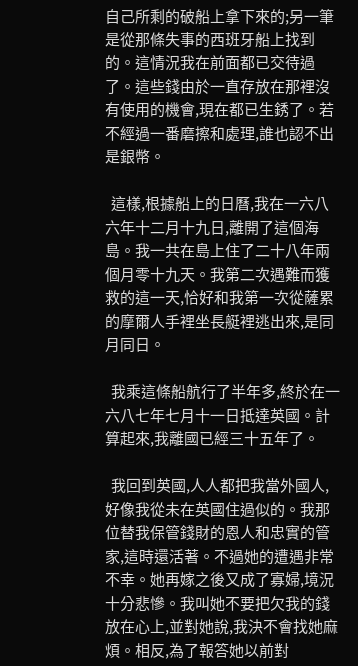自己所剩的破船上拿下來的;另一筆是從那條失事的西班牙船上找到的。這情況我在前面都已交待過了。這些錢由於一直存放在那裡沒有使用的機會,現在都已生銹了。若不經過一番磨擦和處理,誰也認不出是銀幣。

  這樣,根據船上的日曆,我在一六八六年十二月十九日,離開了這個海島。我一共在島上住了二十八年兩個月零十九天。我第二次遇難而獲救的這一天,恰好和我第一次從薩累的摩爾人手裡坐長艇裡逃出來,是同月同日。

  我乘這條船航行了半年多,終於在一六八七年七月十一日抵達英國。計算起來,我離國已經三十五年了。

  我回到英國,人人都把我當外國人,好像我從未在英國住過似的。我那位替我保管錢財的恩人和忠實的管家,這時還活著。不過她的遭遇非常不幸。她再嫁之後又成了寡婦,境況十分悲慘。我叫她不要把欠我的錢放在心上,並對她說,我決不會找她麻煩。相反,為了報答她以前對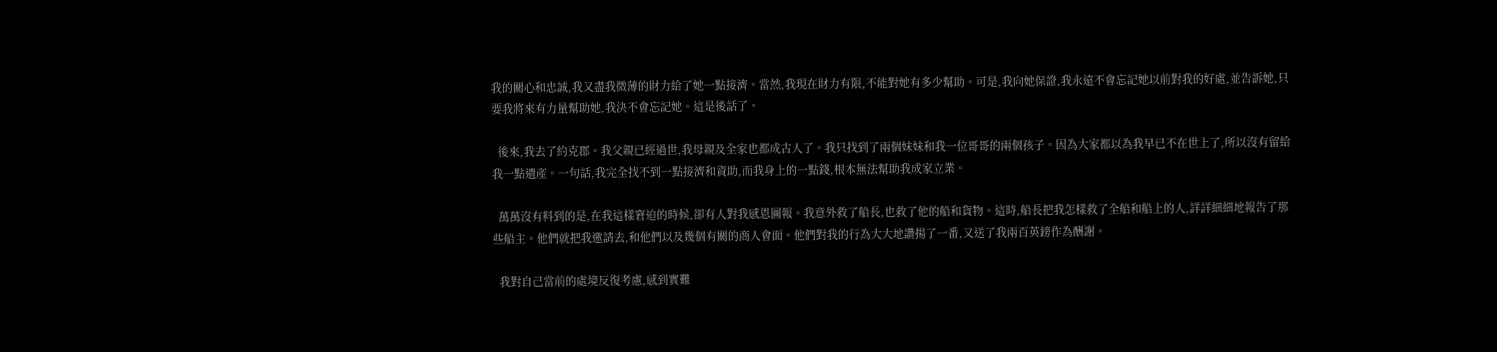我的關心和忠誠,我又盡我微薄的財力給了她一點接濟。當然,我現在財力有限,不能對她有多少幫助。可是,我向她保證,我永遠不會忘記她以前對我的好處,並告訴她,只要我將來有力量幫助她,我決不會忘記她。這是後話了。

  後來,我去了約克郡。我父親已經過世,我母親及全家也都成古人了。我只找到了兩個妹妹和我一位哥哥的兩個孩子。因為大家都以為我早已不在世上了,所以沒有留給我一點遺產。一句話,我完全找不到一點接濟和資助,而我身上的一點錢,根本無法幫助我成家立業。

  萬萬沒有料到的是,在我這樣窘迫的時候,卻有人對我感恩圖報。我意外救了船長,也救了他的船和貨物。這時,船長把我怎樣救了全船和船上的人,詳詳細細地報告了那些船主。他們就把我邀請去,和他們以及幾個有關的商人會面。他們對我的行為大大地讚揚了一番,又送了我兩百英鎊作為酬謝。

  我對自己當前的處境反復考慮,感到實難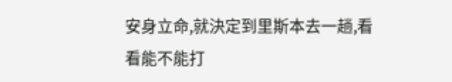安身立命,就決定到里斯本去一趟,看看能不能打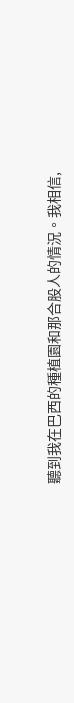聽到我在巴西的種植園和那合股人的情況。我相信,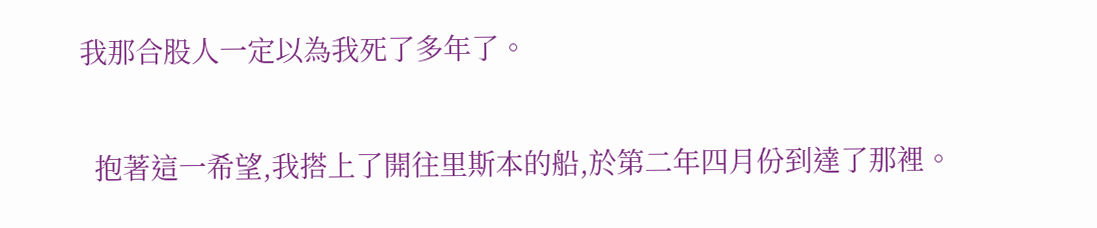我那合股人一定以為我死了多年了。

  抱著這一希望,我搭上了開往里斯本的船,於第二年四月份到達了那裡。